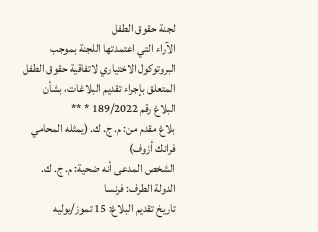لجنة حقوق الطفل
الآراء التي اعتمدتها اللجنة بموجب البروتوكول الاختياري لاتفاقية حقوق الطفل المتعلق بإجراء تقديم البلاغات، بشأن البلاغ رقم 189/2022 * **
بلاغ مقدم من: م. ج. ك. (يمثله المحامي فرانك أزوف)
الشخص المدعى أنه ضحية: م. ج. ك.
الدولة الطرف: فرنسا
تاريخ تقديم البلاغ: 15 تموز/يوليه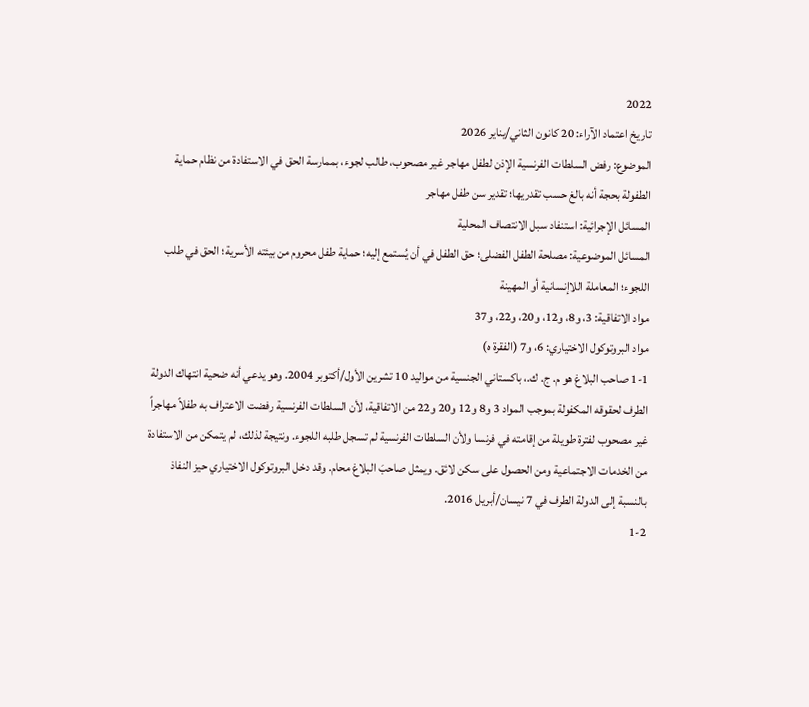2022
تاريخ اعتماد الآراء: 20 كانون الثاني/يناير 2026
الموضوع: رفض السلطات الفرنسية الإذن لطفل مهاجر غير مصحوب، طالب لجوء، بممارسة الحق في الاستفادة من نظام حماية الطفولة بحجة أنه بالغ حسب تقدريها؛ تقدير سن طفل مهاجر
المسائل الإجرائية: استنفاد سبل الانتصاف المحلية
المسائل الموضوعية: مصلحة الطفل الفضلى؛ حق الطفل في أن يُستمع إليه؛ حماية طفل محروم من بيئته الأسرية؛ الحق في طلب اللجوء؛ المعاملة اللاإنسانية أو المهينة
مواد الاتفاقية: 3، و8، و12، و20، و22، و37
مواد البروتوكول الاختياري: 6، و7 (الفقرة ه)
1-1 صاحب البلاغ هو م. ج. ك.، باكستاني الجنسية من مواليد 10 تشرين الأول/أكتوبر 2004. وهو يدعي أنه ضحية انتهاك الدولة الطرف لحقوقه المكفولة بموجب المواد 3 و8 و12 و20 و22 من الاتفاقية، لأن السلطات الفرنسية رفضت الاعتراف به طفلاً مهاجراً غير مصحوب لفترة طويلة من إقامته في فرنسا ولأن السلطات الفرنسية لم تسجل طلبه اللجوء. ونتيجة لذلك، لم يتمكن من الاستفادة من الخدمات الاجتماعية ومن الحصول على سكن لائق. ويمثل صاحبَ البلاغ محام. وقد دخل البروتوكول الاختياري حيز النفاذ بالنسبة إلى الدولة الطرف في 7 نيسان/أبريل 2016.
1-2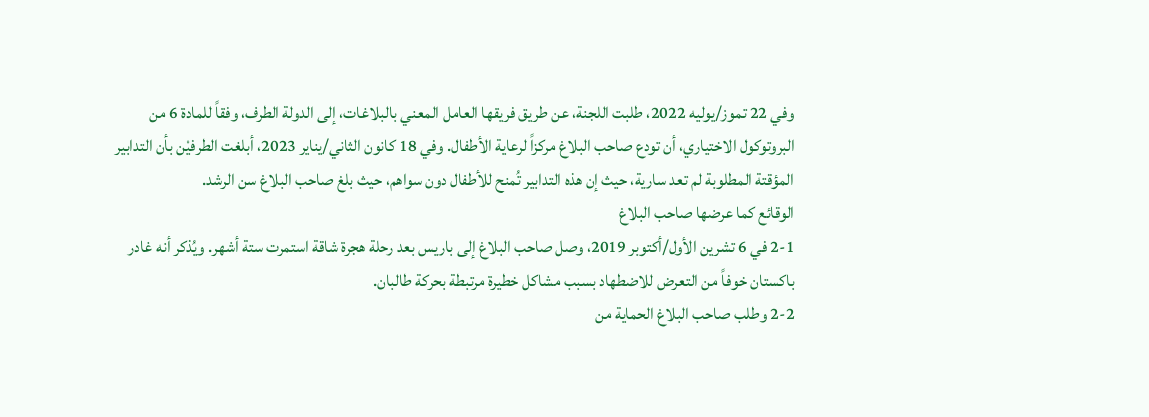وفي 22 تموز/يوليه 2022، طلبت اللجنة، عن طريق فريقها العامل المعني بالبلاغات، إلى الدولة الطرف، وفقاً للمادة 6 من البروتوكول الاختياري، أن تودع صاحب البلاغ مركزاً لرعاية الأطفال. وفي 18 كانون الثاني/يناير 2023، أبلغت الطرفيْن بأن التدابير المؤقتة المطلوبة لم تعد سارية، حيث إن هذه التدابير تُمنح للأطفال دون سواهم، حيث بلغ صاحب البلاغ سن الرشد.
الوقائع كما عرضها صاحب البلاغ
2-1 في 6 تشرين الأول/أكتوبر 2019، وصل صاحب البلاغ إلى باريس بعد رحلة هجرة شاقة استمرت ستة أشهر. ويُذكر أنه غادر باكستان خوفاً من التعرض للاضطهاد بسبب مشاكل خطيرة مرتبطة بحركة طالبان.
2-2 وطلب صاحب البلاغ الحماية من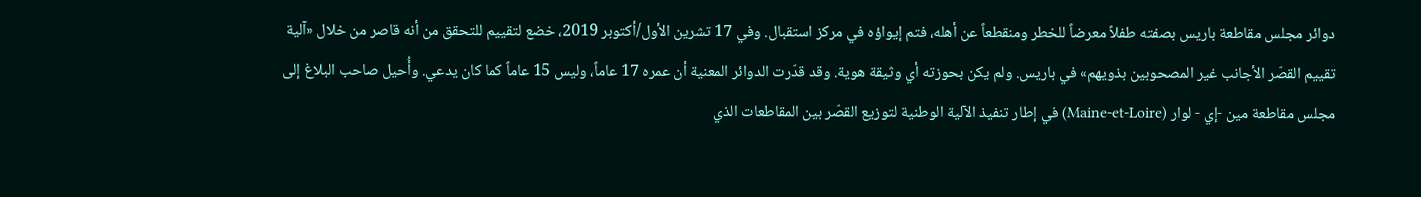دوائر مجلس مقاطعة باريس بصفته طفلاً معرضاً للخطر ومنقطعاً عن أهله، فتم إيواؤه في مركز استقبال. وفي 17 تشرين الأول/أكتوبر 2019، خضع لتقييم للتحقق من أنه قاصر من خلال «آلية تقييم القصّر الأجانب غير المصحوبين بذويهم» في باريس. ولم يكن بحوزته أي وثيقة هوية. وقد قدّرت الدوائر المعنية أن عمره 17 عاماً، وليس 15 عاماً كما كان يدعي. وأُحيل صاحب البلاغ إلى مجلس مقاطعة مين -إي - لوار (Maine-et-Loire) في إطار تنفيذ الآلية الوطنية لتوزيع القصّر بين المقاطعات الذي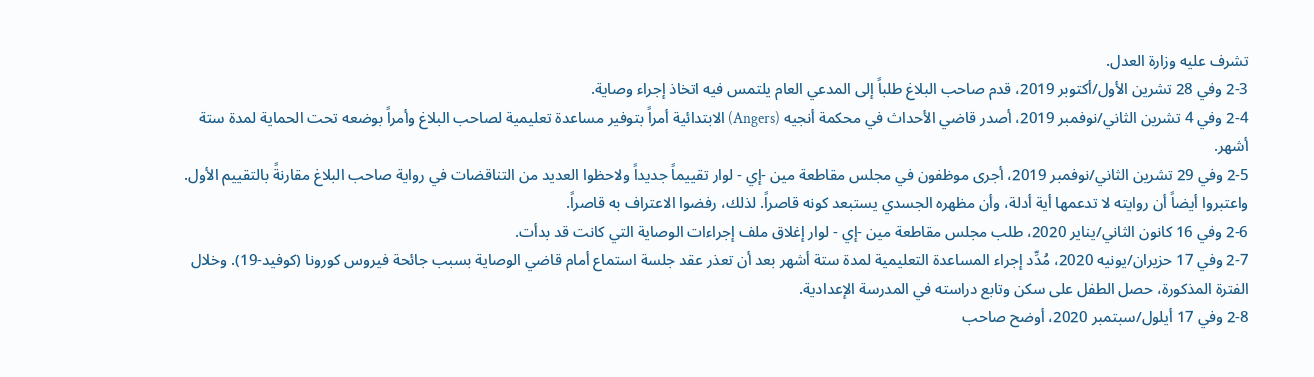تشرف عليه وزارة العدل.
2-3 وفي 28 تشرين الأول/أكتوبر 2019، قدم صاحب البلاغ طلباً إلى المدعي العام يلتمس فيه اتخاذ إجراء وصاية.
2-4 وفي 4 تشرين الثاني/نوفمبر 2019، أصدر قاضي الأحداث في محكمة أنجيه (Angers) الابتدائية أمراً بتوفير مساعدة تعليمية لصاحب البلاغ وأمراً بوضعه تحت الحماية لمدة ستة أشهر.
2-5 وفي 29 تشرين الثاني/نوفمبر 2019، أجرى موظفون في مجلس مقاطعة مين -إي - لوار تقييماً جديداً ولاحظوا العديد من التناقضات في رواية صاحب البلاغ مقارنةً بالتقييم الأول. واعتبروا أيضاً أن روايته لا تدعمها أية أدلة، وأن مظهره الجسدي يستبعد كونه قاصراً. لذلك، رفضوا الاعتراف به قاصراً.
2-6 وفي 16 كانون الثاني/يناير 2020، طلب مجلس مقاطعة مين -إي - لوار إغلاق ملف إجراءات الوصاية التي كانت قد بدأت.
2-7 وفي 17 حزيران/يونيه 2020، مُدِّد إجراء المساعدة التعليمية لمدة ستة أشهر بعد أن تعذر عقد جلسة استماع أمام قاضي الوصاية بسبب جائحة فيروس كورونا (كوفيد-19). وخلال الفترة المذكورة، حصل الطفل على سكن وتابع دراسته في المدرسة الإعدادية.
2-8 وفي 17 أيلول/سبتمبر 2020، أوضح صاحب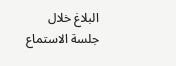البلاغ خلال جلسة الاستماع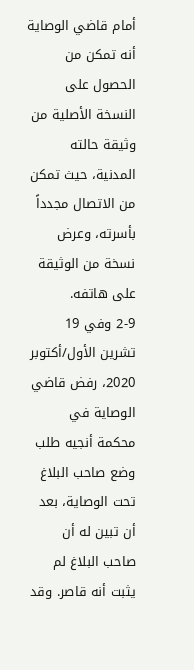أمام قاضي الوصاية أنه تمكن من الحصول على النسخة الأصلية من وثيقة حالته المدنية، حيث تمكن من الاتصال مجدداً بأسرته، وعرض نسخة من الوثيقة على هاتفه.
2-9 وفي 19 تشرين الأول/أكتوبر 2020، رفض قاضي الوصاية في محكمة أنجيه طلب وضع صاحب البلاغ تحت الوصاية، بعد أن تبين له أن صاحب البلاغ لم يثبت أنه قاصر. وقد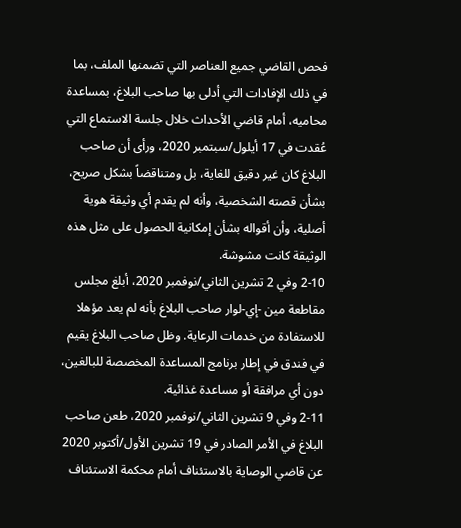فحص القاضي جميع العناصر التي تضمنها الملف، بما في ذلك الإفادات التي أدلى بها صاحب البلاغ، بمساعدة محاميه، أمام قاضي الأحداث خلال جلسة الاستماع التي عُقدت في 17 أيلول/سبتمبر 2020، ورأى أن صاحب البلاغ كان غير دقيق للغاية، بل ومتناقضاً بشكل صريح، بشأن قصته الشخصية، وأنه لم يقدم أي وثيقة هوية أصلية، وأن أقواله بشأن إمكانية الحصول على مثل هذه الوثيقة كانت مشوشة.
2-10 وفي 2 تشرين الثاني/نوفمبر 2020، أبلغ مجلس مقاطعة مين -إي-لوار صاحب البلاغ بأنه لم يعد مؤهلا للاستفادة من خدمات الرعاية. وظل صاحب البلاغ يقيم في فندق في إطار برنامج المساعدة المخصصة للبالغين، دون أي مرافقة أو مساعدة غذائية.
2-11 وفي 9 تشرين الثاني/نوفمبر 2020، طعن صاحب البلاغ في الأمر الصادر في 19 تشرين الأول/أكتوبر 2020 عن قاضي الوصاية بالاستئناف أمام محكمة الاستئناف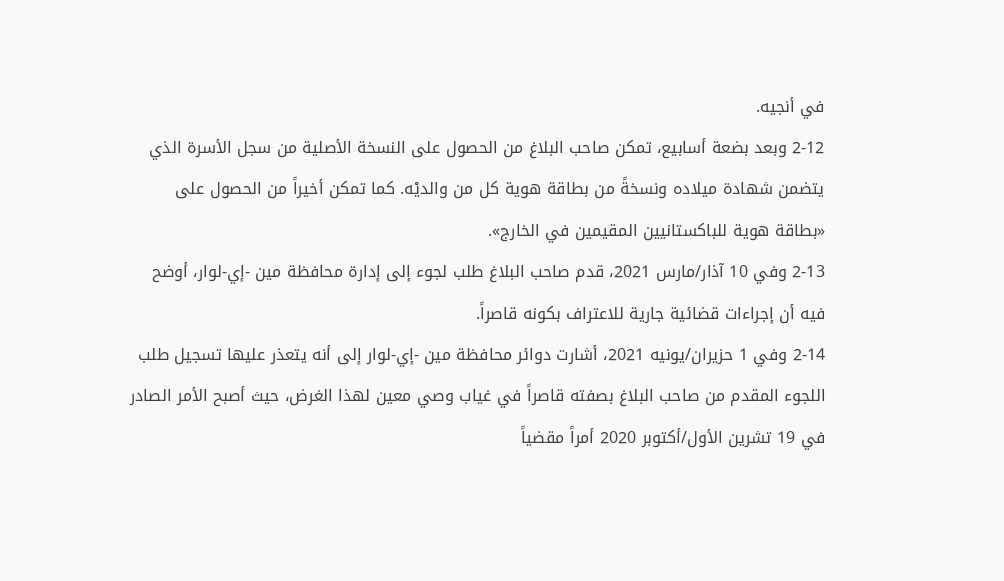في أنجيه.
2-12 وبعد بضعة أسابيع، تمكن صاحب البلاغ من الحصول على النسخة الأصلية من سجل الأسرة الذي يتضمن شهادة ميلاده ونسخةً من بطاقة هوية كل من والديْه. كما تمكن أخيراً من الحصول على «بطاقة هوية للباكستانيين المقيمين في الخارج».
2-13 وفي 10 آذار/مارس 2021، قدم صاحب البلاغ طلب لجوء إلى إدارة محافظة مين -إي-لوار، أوضح فيه أن إجراءات قضائية جارية للاعتراف بكونه قاصراً.
2-14 وفي 1 حزيران/يونيه 2021، أشارت دوائر محافظة مين -إي-لوار إلى أنه يتعذر عليها تسجيل طلب اللجوء المقدم من صاحب البلاغ بصفته قاصراً في غياب وصي معين لهذا الغرض، حيث أصبح الأمر الصادر في 19 تشرين الأول/أكتوبر 2020 أمراً مقضياً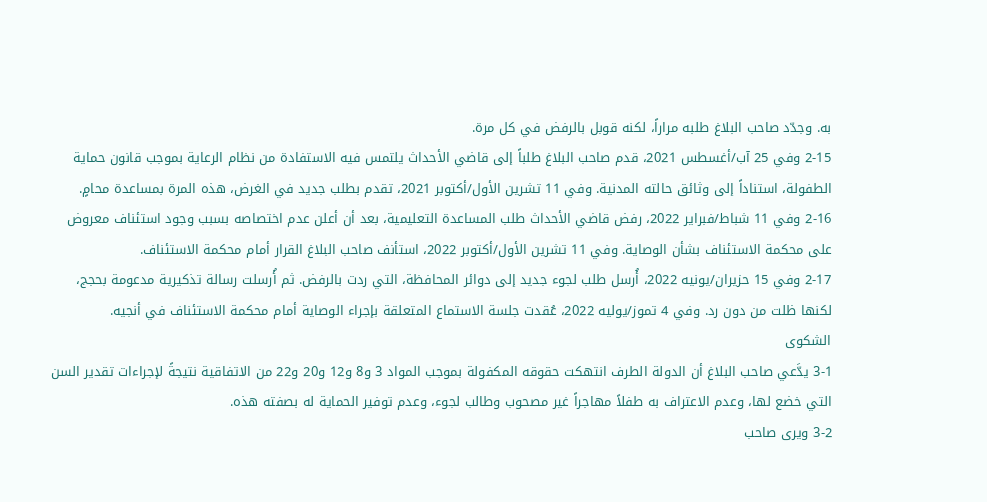به. وجدّد صاحب البلاغ طلبه مراراً، لكنه قوبل بالرفض في كل مرة.
2-15 وفي 25 آب/أغسطس 2021، قدم صاحب البلاغ طلباً إلى قاضي الأحداث يلتمس فيه الاستفادة من نظام الرعاية بموجب قانون حماية الطفولة، استناداً إلى وثائق حالته المدنية. وفي 11 تشرين الأول/أكتوبر 2021، تقدم بطلب جديد في الغرض، هذه المرة بمساعدة محامٍ.
2-16 وفي 11 شباط/فبراير 2022، رفض قاضي الأحداث طلب المساعدة التعليمية، بعد أن أعلن عدم اختصاصه بسبب وجود استئناف معروض على محكمة الاستئناف بشأن الوصاية. وفي 11 تشرين الأول/أكتوبر 2022، استأنف صاحب البلاغ القرار أمام محكمة الاستئناف.
2-17 وفي 15 حزيران/يونيه 2022، أُرسل طلب لجوء جديد إلى دوائر المحافظة، التي ردت بالرفض. ثم أُرسلت رسالة تذكيرية مدعومة بحجج، لكنها ظلت من دون رد. وفي 4 تموز/يوليه 2022، عُقدت جلسة الاستماع المتعلقة بإجراء الوصاية أمام محكمة الاستئناف في أنجيه.
الشكوى
3-1 يدَّعي صاحب البلاغ أن الدولة الطرف انتهكت حقوقه المكفولة بموجب المواد 3 و8 و12 و20 و22 من الاتفاقية نتيجةً لإجراءات تقدير السن التي خضع لها، وعدم الاعتراف به طفلاً مهاجراً غير مصحوب وطالب لجوء، وعدم توفير الحماية له بصفته هذه.
3-2 ويرى صاحب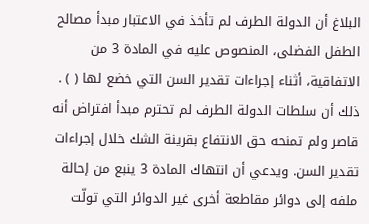البلاغ أن الدولة الطرف لم تأخذ في الاعتبار مبدأ مصالح الطفل الفضلى، المنصوص عليه في المادة 3 من الاتفاقية، أثناء إجراءات تقدير السن التي خضع لها ( ) . ذلك أن سلطات الدولة الطرف لم تحترم مبدأ افتراض أنه قاصر ولم تمنحه حق الانتفاع بقرينة الشك خلال إجراءات تقدير السن. ويدعي أن انتهاك المادة 3 ينبع من إحالة ملفه إلى دوائر مقاطعة أخرى غير الدوائر التي تولّت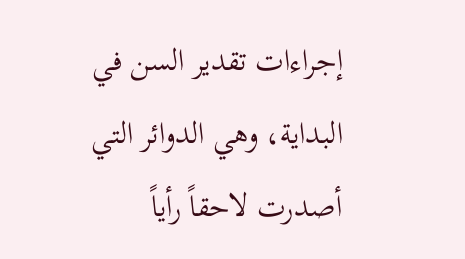إجراءات تقدير السن في البداية، وهي الدوائر التي أصدرت لاحقاً رأياً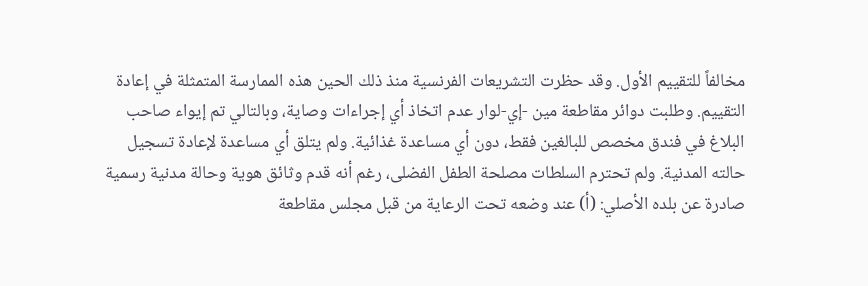مخالفاً للتقييم الأول. وقد حظرت التشريعات الفرنسية منذ ذلك الحين هذه الممارسة المتمثلة في إعادة التقييم. وطلبت دوائر مقاطعة مين -إي-لوار عدم اتخاذ أي إجراءات وصاية، وبالتالي تم إيواء صاحب البلاغ في فندق مخصص للبالغين فقط، دون أي مساعدة غذائية. ولم يتلق أي مساعدة لإعادة تسجيل حالته المدنية. ولم تحترم السلطات مصلحة الطفل الفضلى، رغم أنه قدم وثائق هوية وحالة مدنية رسمية صادرة عن بلده الأصلي: (أ) عند وضعه تحت الرعاية من قبل مجلس مقاطعة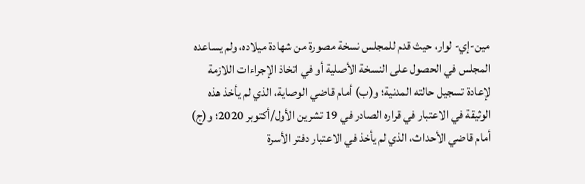مين-إي- لوار، حيث قدم للمجلس نسخة مصورة من شهادة ميلاده، ولم يساعده المجلس في الحصول على النسخة الأصلية أو في اتخاذ الإجراءات اللازمة لإعادة تسجيل حالته المدنية؛ و(ب) أمام قاضي الوصاية، الذي لم يأخذ هذه الوثيقة في الاعتبار في قراره الصادر في 19 تشرين الأول/أكتوبر 2020؛ و(ج) أمام قاضي الأحداث، الذي لم يأخذ في الاعتبار دفتر الأسرة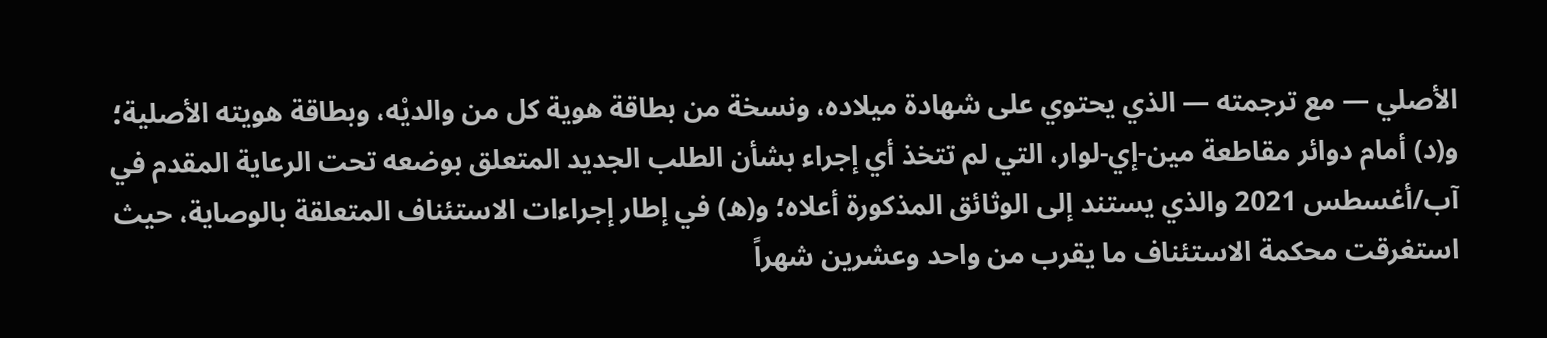الأصلي — مع ترجمته — الذي يحتوي على شهادة ميلاده، ونسخة من بطاقة هوية كل من والديْه، وبطاقة هويته الأصلية؛ و(د) أمام دوائر مقاطعة مين-إي-لوار، التي لم تتخذ أي إجراء بشأن الطلب الجديد المتعلق بوضعه تحت الرعاية المقدم في آب/أغسطس 2021 والذي يستند إلى الوثائق المذكورة أعلاه؛ و(ه) في إطار إجراءات الاستئناف المتعلقة بالوصاية، حيث استغرقت محكمة الاستئناف ما يقرب من واحد وعشرين شهراً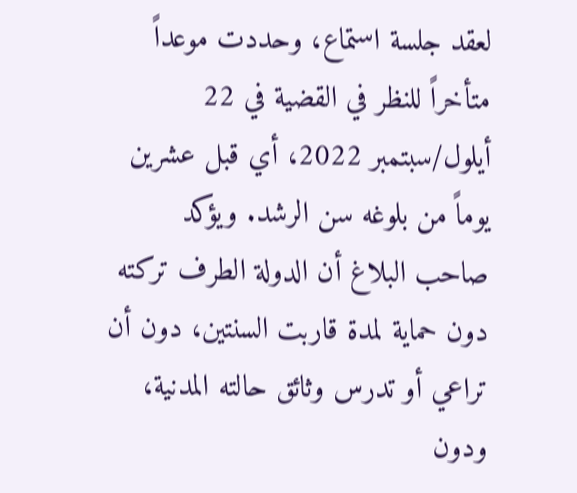لعقد جلسة استماع، وحددت موعداً متأخراً للنظر في القضية في 22 أيلول/سبتمبر 2022، أي قبل عشرين يوماً من بلوغه سن الرشد. ويؤكد صاحب البلاغ أن الدولة الطرف تركته دون حماية لمدة قاربت السنتين، دون أن تراعي أو تدرس وثائق حالته المدنية، ودون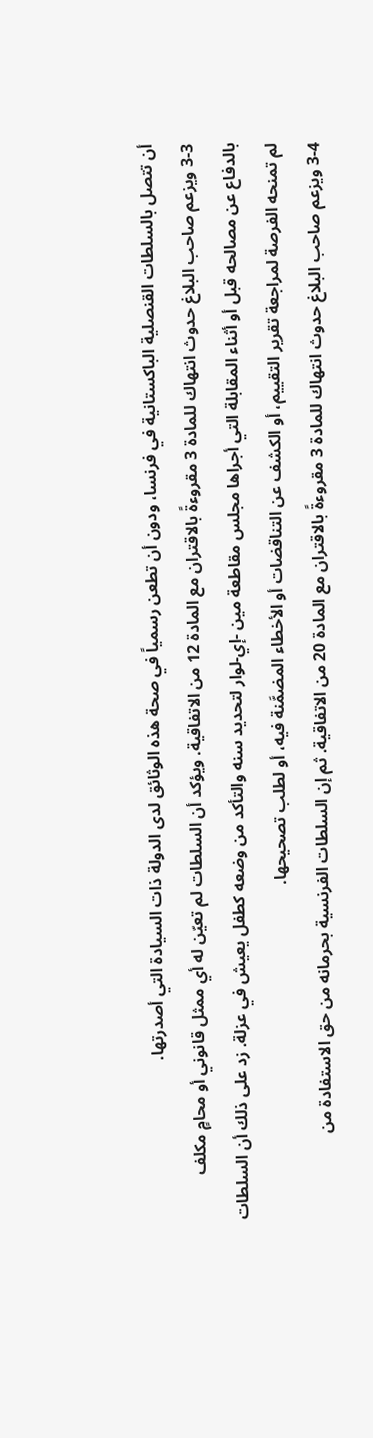أن تتصل بالسلطات القنصلية الباكستانية في فرنسا، ودون أن تطعن رسمياً في صحة هذه الوثائق لدى الدولة ذات السيادة التي أصدرتها.
3-3 ويزعم صاحب البلاغ حدوث انتهاك للمادة 3 مقروءةً بالاقتران مع المادة 12 من الاتفاقية. ويؤكد أن السلطات لم تعيّن له أي ممثل قانوني أو محامٍ مكلف بالدفاع عن مصالحه قبل أو أثناء المقابلة التي أجراها مجلس مقاطعة مين -إي-لوار لتحديد سنه والتأكد من وضعه كطفل يعيش في عزلة. زد على ذلك أن السلطات لم تمنحه الفرصة لمراجعة تقرير التقييم، أو الكشف عن التناقضات أو الأخطاء المضمَّنة فيه، أو لطلب تصحيحها.
3-4 ويزعم صاحب البلاغ حدوث انتهاك للمادة 3 مقروءةً بالاقتران مع المادة 20 من الاتفاقية. ثم إن السلطات الفرنسية بحرمانه من حق الاستفادة من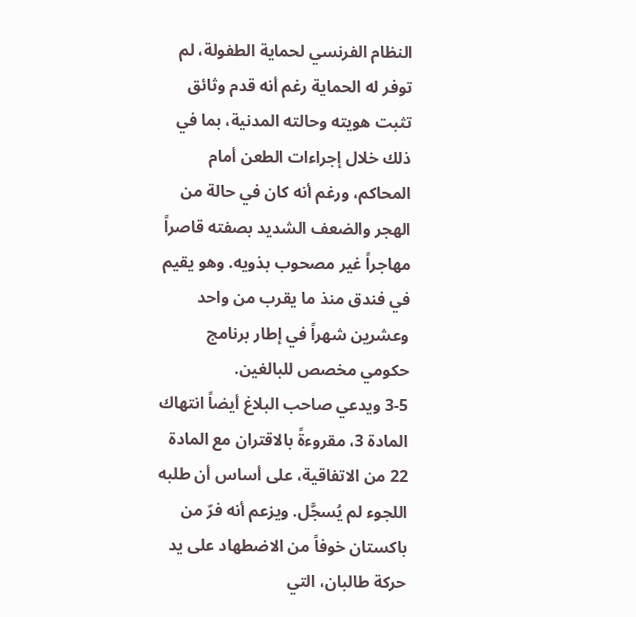النظام الفرنسي لحماية الطفولة، لم توفر له الحماية رغم أنه قدم وثائق تثبت هويته وحالته المدنية، بما في ذلك خلال إجراءات الطعن أمام المحاكم، ورغم أنه كان في حالة من الهجر والضعف الشديد بصفته قاصراً مهاجراً غير مصحوب بذويه. وهو يقيم في فندق منذ ما يقرب من واحد وعشرين شهراً في إطار برنامج حكومي مخصص للبالغين.
3-5 ويدعي صاحب البلاغ أيضاً انتهاك المادة 3، مقروءةً بالاقتران مع المادة 22 من الاتفاقية، على أساس أن طلبه اللجوء لم يُسجَّل. ويزعم أنه فرّ من باكستان خوفاً من الاضطهاد على يد حركة طالبان، التي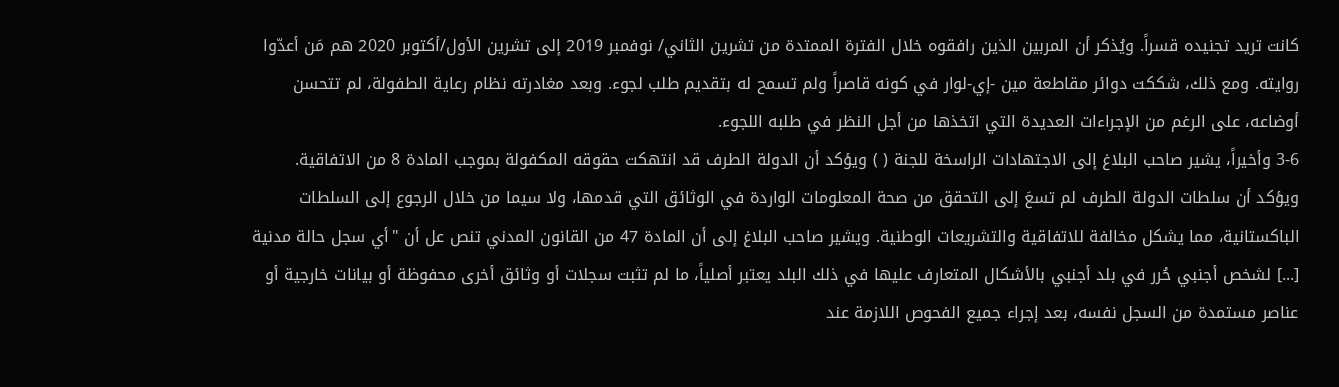كانت تريد تجنيده قسراً. ويُذكر أن المربين الذين رافقوه خلال الفترة الممتدة من تشرين الثاني/ نوفمبر 2019 إلى تشرين الأول/أكتوبر 2020 هم مَن أعدّوا روايته. ومع ذلك، شككت دوائر مقاطعة مين -إي-لوار في كونه قاصراً ولم تسمح له بتقديم طلب لجوء. وبعد مغادرته نظام رعاية الطفولة، لم تتحسن أوضاعه، على الرغم من الإجراءات العديدة التي اتخذها من أجل النظر في طلبه اللجوء.
3-6 وأخيراً، يشير صاحب البلاغ إلى الاجتهادات الراسخة للجنة ( ) ويؤكد أن الدولة الطرف قد انتهكت حقوقه المكفولة بموجب المادة 8 من الاتفاقية. ويؤكد أن سلطات الدولة الطرف لم تسعَ إلى التحقق من صحة المعلومات الواردة في الوثائق التي قدمها، ولا سيما من خلال الرجوع إلى السلطات الباكستانية، مما يشكل مخالفة للاتفاقية والتشريعات الوطنية. ويشير صاحب البلاغ إلى أن المادة 47 من القانون المدني تنص عل أن "أي سجل حالة مدنية [...] لشخص أجنبي حُرر في بلد أجنبي بالأشكال المتعارف عليها في ذلك البلد يعتبر أصلياً، ما لم تثبت سجلات أو وثائق أخرى محفوظة أو بيانات خارجية أو عناصر مستمدة من السجل نفسه، بعد إجراء جميع الفحوص اللازمة عند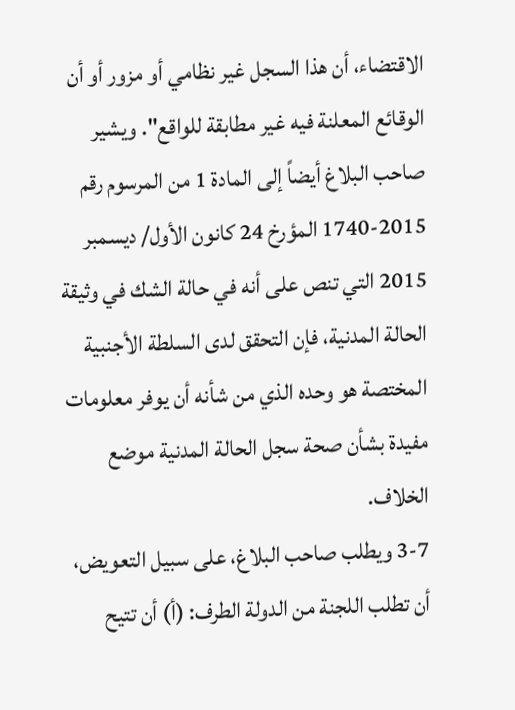الاقتضاء، أن هذا السجل غير نظامي أو مزور أو أن الوقائع المعلنة فيه غير مطابقة للواقع". ويشير صاحب البلاغ أيضاً إلى المادة 1 من المرسوم رقم 2015-1740 المؤرخ 24 كانون الأول/ ديسمبر 2015 التي تنص على أنه في حالة الشك في وثيقة الحالة المدنية، فإن التحقق لدى السلطة الأجنبية المختصة هو وحده الذي من شأنه أن يوفر معلومات مفيدة بشأن صحة سجل الحالة المدنية موضع الخلاف.
3-7 ويطلب صاحب البلاغ، على سبيل التعويض، أن تطلب اللجنة من الدولة الطرف: (أ) أن تتيح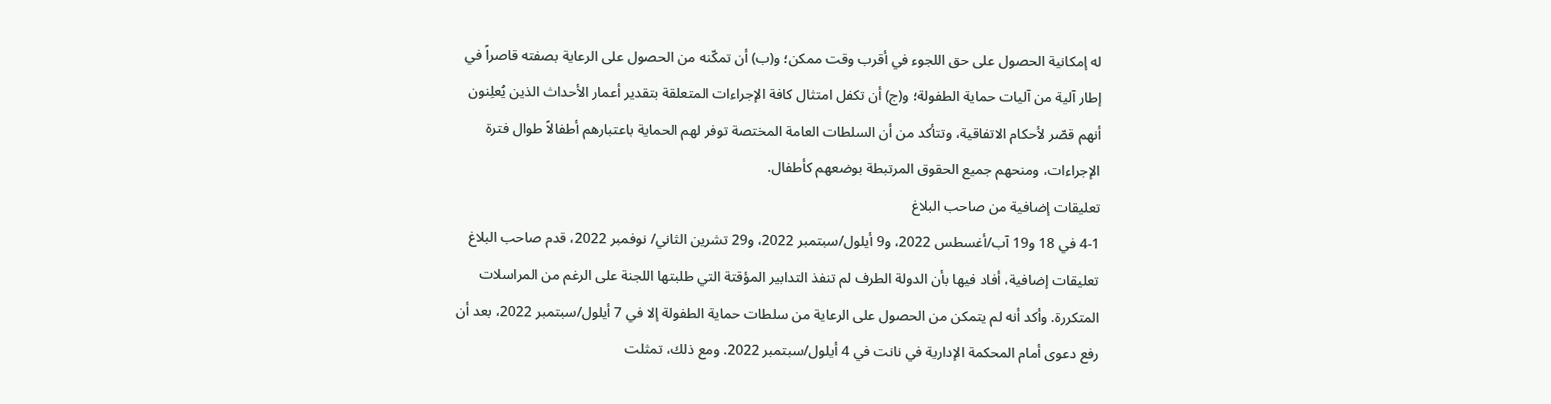له إمكانية الحصول على حق اللجوء في أقرب وقت ممكن؛ و(ب) أن تمكّنه من الحصول على الرعاية بصفته قاصراً في إطار آلية من آليات حماية الطفولة؛ و(ج) أن تكفل امتثال كافة الإجراءات المتعلقة بتقدير أعمار الأحداث الذين يُعلِنون أنهم قصّر لأحكام الاتفاقية، وتتأكد من أن السلطات العامة المختصة توفر لهم الحماية باعتبارهم أطفالاً طوال فترة الإجراءات، ومنحهم جميع الحقوق المرتبطة بوضعهم كأطفال.
تعليقات إضافية من صاحب البلاغ
4-1 في 18 و19 آب/أغسطس 2022، و9 أيلول/سبتمبر 2022، و29 تشرين الثاني/ نوفمبر 2022، قدم صاحب البلاغ تعليقات إضافية، أفاد فيها بأن الدولة الطرف لم تنفذ التدابير المؤقتة التي طلبتها اللجنة على الرغم من المراسلات المتكررة. وأكد أنه لم يتمكن من الحصول على الرعاية من سلطات حماية الطفولة إلا في 7 أيلول/سبتمبر 2022، بعد أن رفع دعوى أمام المحكمة الإدارية في نانت في 4 أيلول/سبتمبر 2022. ومع ذلك، تمثلت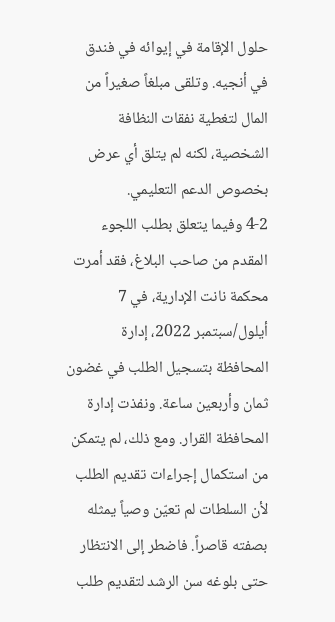حلول الإقامة في إيوائه في فندق في أنجيه. وتلقى مبلغاً صغيراً من المال لتغطية نفقات النظافة الشخصية، لكنه لم يتلق أي عرض بخصوص الدعم التعليمي.
4-2 وفيما يتعلق بطلب اللجوء المقدم من صاحب البلاغ، فقد أمرت محكمة نانت الإدارية، في 7 أيلول/سبتمبر 2022، إدارة المحافظة بتسجيل الطلب في غضون ثمان وأربعين ساعة. ونفذت إدارة المحافظة القرار. ومع ذلك، لم يتمكن من استكمال إجراءات تقديم الطلب لأن السلطات لم تعيّن وصياً يمثله بصفته قاصراً. فاضطر إلى الانتظار حتى بلوغه سن الرشد لتقديم طلب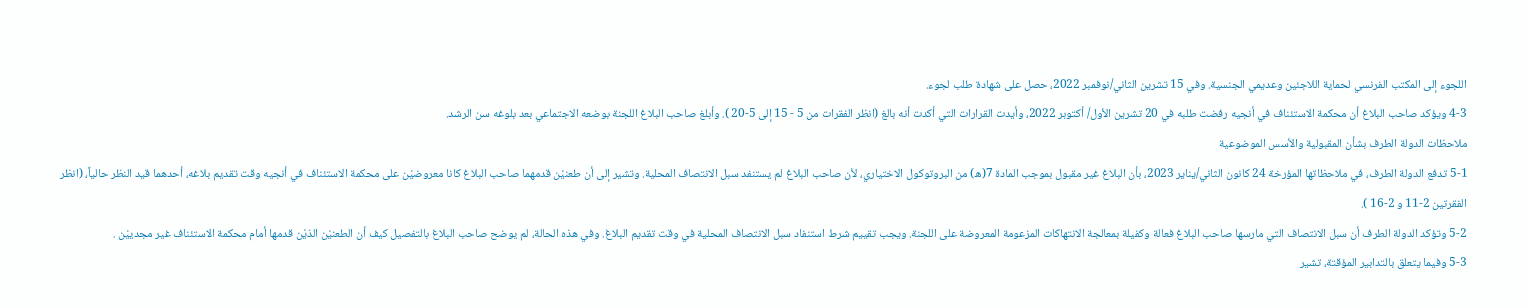اللجوء إلى المكتب الفرنسي لحماية اللاجئين وعديمي الجنسية. وفي 15 تشرين الثاني/نوفمبر 2022، حصل على شهادة طلب لجوء.
4-3 ويؤكد صاحب البلاغ أن محكمة الاستئناف في أنجيه رفضت طلبه في 20 تشرين الأول/ أكتوبر 2022، وأيدت القرارات التي أكدت أنه بالغ (انظر الفقرات من 5 - 15 إلى 5-20 ). وأبلغ صاحب البلاغ اللجنة بوضعه الاجتماعي بعد بلوغه سن الرشد.
ملاحظات الدولة الطرف بشأن المقبولية والأسس الموضوعية
5-1 تدفع الدولة الطرف، في ملاحظاتها المؤرخة 24 كانون الثاني/يناير 2023، بأن البلاغ غير مقبول بموجب المادة 7(ه) من البروتوكول الاختياري، لأن صاحب البلاغ لم يستنفد سبل الانتصاف المحلية. وتشير إلى أن طعنيْن قدمهما صاحب البلاغ كانا معروضيْن على محكمة الاستئناف في أنجيه وقت تقديم بلاغه، أحدهما قيد النظر حالياً، (انظر الفقرتين 2-11 و 2-16 ).
5-2 وتؤكد الدولة الطرف أن سبل الانتصاف التي مارسها صاحب البلاغ فعالة وكفيلة بمعالجة الانتهاكات المزعومة المعروضة على اللجنة. ويجب تقييم شرط استنفاد سبل الانتصاف المحلية في وقت تقديم البلاغ. وفي هذه الحالة، لم يوضح صاحب البلاغ بالتفصيل كيف أن الطعنيْن الذيْن قدمها أمام محكمة الاستئناف غير مجدييْن .
5-3 وفيما يتعلق بالتدابير المؤقتة، تشير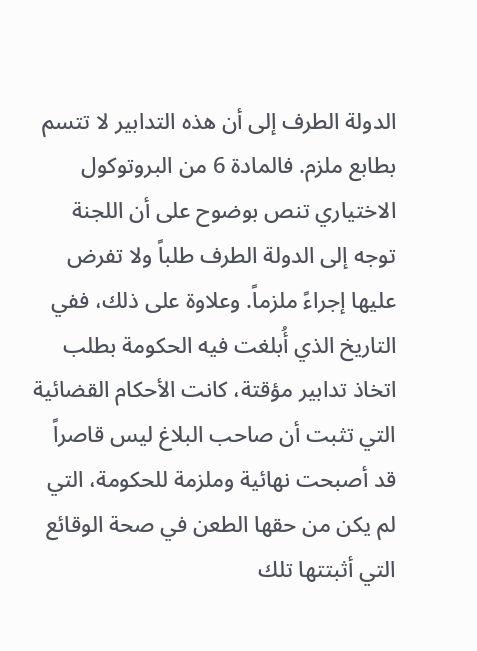الدولة الطرف إلى أن هذه التدابير لا تتسم بطابع ملزم. فالمادة 6 من البروتوكول الاختياري تنص بوضوح على أن اللجنة توجه إلى الدولة الطرف طلباً ولا تفرض عليها إجراءً ملزماً. وعلاوة على ذلك، ففي التاريخ الذي أُبلغت فيه الحكومة بطلب اتخاذ تدابير مؤقتة، كانت الأحكام القضائية التي تثبت أن صاحب البلاغ ليس قاصراً قد أصبحت نهائية وملزمة للحكومة، التي لم يكن من حقها الطعن في صحة الوقائع التي أثبتتها تلك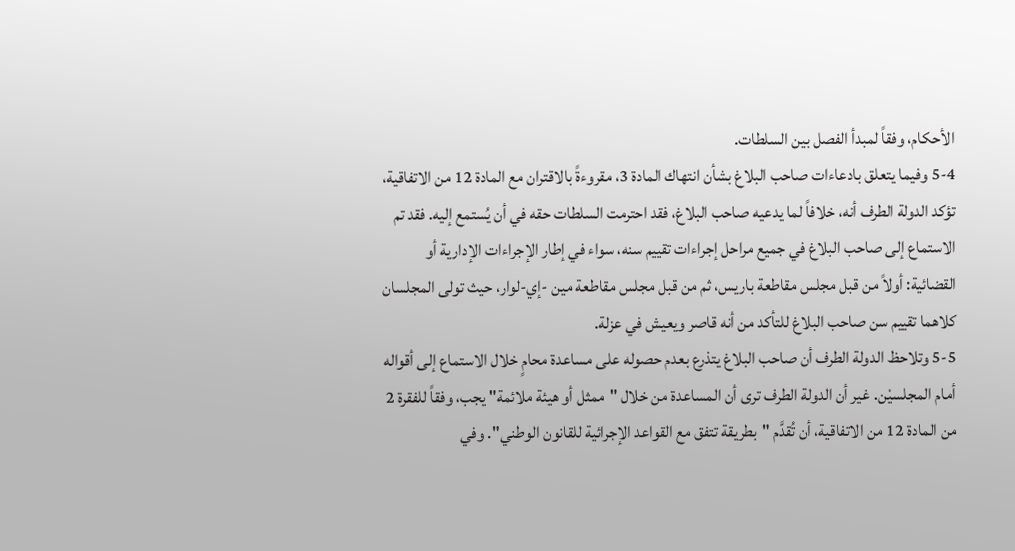الأحكام، وفقاً لمبدأ الفصل بين السلطات.
5-4 وفيما يتعلق بادعاءات صاحب البلاغ بشأن انتهاك المادة 3، مقروءةً بالاقتران مع المادة 12 من الاتفاقية، تؤكد الدولة الطرف أنه، خلافاً لما يدعيه صاحب البلاغ، فقد احترمت السلطات حقه في أن يُستمع إليه. فقد تم الاستماع إلى صاحب البلاغ في جميع مراحل إجراءات تقييم سنه، سواء في إطار الإجراءات الإدارية أو القضائية: أولاً من قبل مجلس مقاطعة باريس، ثم من قبل مجلس مقاطعة مين -إي-لوار، حيث تولى المجلسان كلاهما تقييم سن صاحب البلاغ للتأكد من أنه قاصر ويعيش في عزلة.
5-5 وتلاحظ الدولة الطرف أن صاحب البلاغ يتذرع بعدم حصوله على مساعدة محامٍ خلال الاستماع إلى أقواله أمام المجلسيْن. غير أن الدولة الطرف ترى أن المساعدة من خلال "ممثل أو هيئة ملائمة" يجب، وفقاً للفقرة 2 من المادة 12 من الاتفاقية، أن تُقدَّم "بطريقة تتفق مع القواعد الإجرائية للقانون الوطني". وفي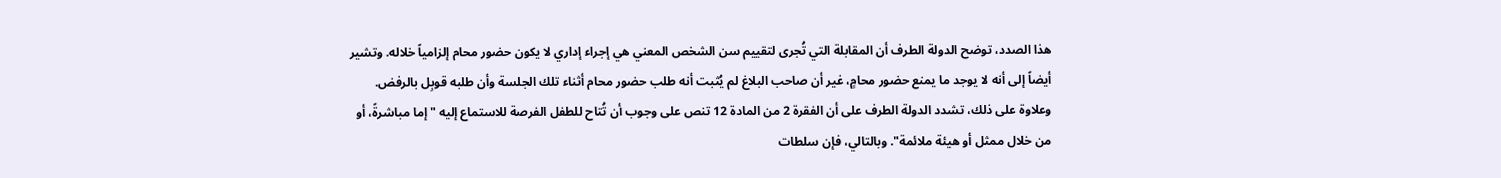هذا الصدد، توضح الدولة الطرف أن المقابلة التي تُجرى لتقييم سن الشخص المعني هي إجراء إداري لا يكون حضور محام إلزامياً خلاله. وتشير أيضاً إلى أنه لا يوجد ما يمنع حضور محامٍ، غير أن صاحب البلاغ لم يُثبت أنه طلب حضور محام أثناء تلك الجلسة وأن طلبه قوبِل بالرفض. وعلاوة على ذلك، تشدد الدولة الطرف على أن الفقرة 2 من المادة 12 تنص على وجوب أن تُتاح للطفل الفرصة للاستماع إليه "إما مباشرةً، أو من خلال ممثل أو هيئة ملائمة". وبالتالي، فإن سلطات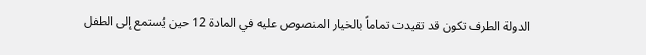الدولة الطرف تكون قد تقيدت تماماً بالخيار المنصوص عليه في المادة 12 حين يُستمع إلى الطفل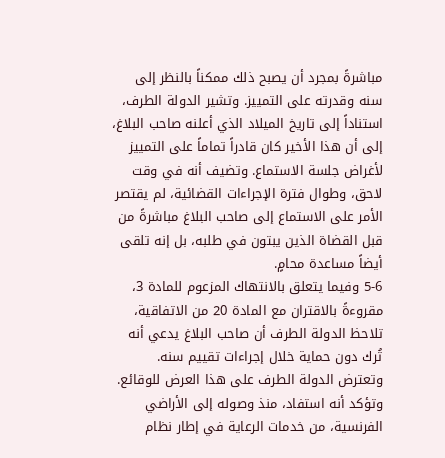مباشرةً بمجرد أن يصبح ذلك ممكناً بالنظر إلى سنه وقدرته على التمييز. وتشير الدولة الطرف، استناداً إلى تاريخ الميلاد الذي أعلنه صاحب البلاغ، إلى أن هذا الأخير كان قادراً تماماً على التمييز لأغراض جلسة الاستماع. وتضيف أنه في وقت لاحق، وطوال فترة الإجراءات القضائية، لم يقتصر الأمر على الاستماع إلى صاحب البلاغ مباشرةً من قبل القضاة الذين يبتون في طلبه، بل إنه تلقى أيضاً مساعدة محامٍ.
5-6 وفيما يتعلق بالانتهاك المزعوم للمادة 3، مقروءةً بالاقتران مع المادة 20 من الاتفاقية، تلاحظ الدولة الطرف أن صاحب البلاغ يدعي أنه تُرك دون حماية خلال إجراءات تقييم سنه. وتعترض الدولة الطرف على هذا العرض للوقائع. وتؤكد أنه استفاد، منذ وصوله إلى الأراضي الفرنسية، من خدمات الرعاية في إطار نظام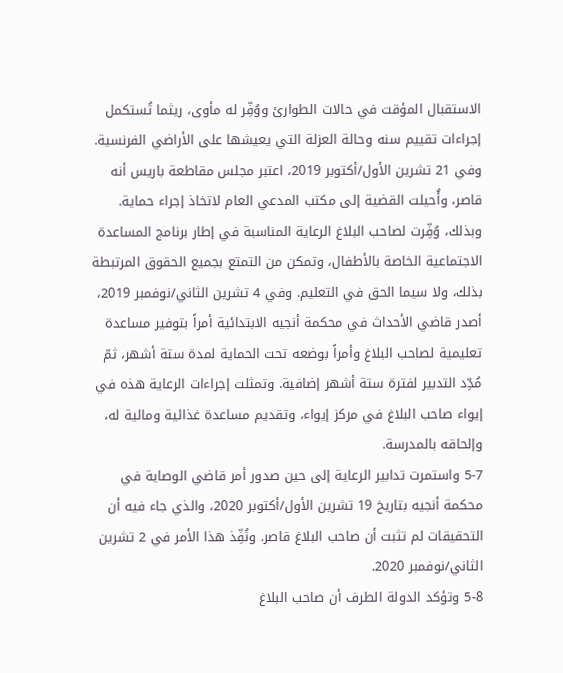الاستقبال المؤقت في حالات الطوارئ ووُفِّر له مأوى، ريثما تُستكمل إجراءات تقييم سنه وحالة العزلة التي يعيشها على الأراضي الفرنسية. وفي 21 تشرين الأول/أكتوبر 2019، اعتبر مجلس مقاطعة باريس أنه قاصر، وأُحيلت القضية إلى مكتب المدعي العام لاتخاذ إجراء حماية. وبذلك، وُفِّرت لصاحب البلاغ الرعاية المناسبة في إطار برنامج المساعدة الاجتماعية الخاصة بالأطفال، وتمكن من التمتع بجميع الحقوق المرتبطة بذلك، ولا سيما الحق في التعليم. وفي 4 تشرين الثاني/نوفمبر 2019، أصدر قاضي الأحداث في محكمة أنجيه الابتدائية أمراً بتوفير مساعدة تعليمية لصاحب البلاغ وأمراً بوضعه تحت الحماية لمدة ستة أشهر، ثمّ مُدِّد التدبير لفترة ستة أشهر إضافية. وتمثلت إجراءات الرعاية هذه في إيواء صاحب البلاغ في مركز إيواء، وتقديم مساعدة غذائية ومالية له، وإلحاقه بالمدرسة.
5-7 واستمرت تدابير الرعاية إلى حين صدور أمر قاضي الوصاية في محكمة أنجيه بتاريخ 19 تشرين الأول/أكتوبر 2020، والذي جاء فيه أن التحقيقات لم تثبت أن صاحب البلاغ قاصر. ونُفِّذ هذا الأمر في 2 تشرين الثاني/نوفمبر 2020.
5-8 وتؤكد الدولة الطرف أن صاحب البلاغ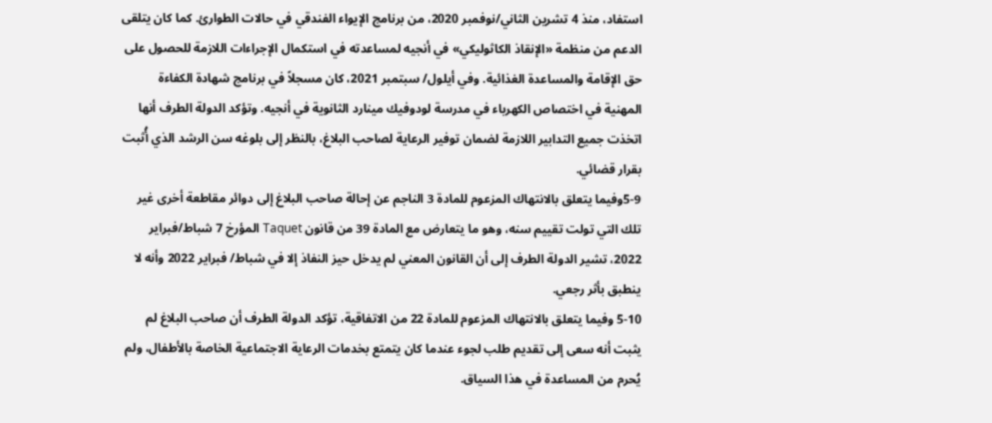استفاد، منذ 4 تشرين الثاني/نوفمبر 2020، من برنامج الإيواء الفندقي في حالات الطوارئ. كما كان يتلقى الدعم من منظمة «الإنقاذ الكاثوليكي» في أنجيه لمساعدته في استكمال الإجراءات اللازمة للحصول على حق الإقامة والمساعدة الغذائية. وفي أيلول/ سبتمبر 2021، كان مسجلاً في برنامج شهادة الكفاءة المهنية في اختصاص الكهرباء في مدرسة لودوفيك مينارد الثانوية في أنجيه. وتؤكد الدولة الطرف أنها اتخذت جميع التدابير اللازمة لضمان توفير الرعاية لصاحب البلاغ، بالنظر إلى بلوغه سن الرشد الذي أُثبت بقرار قضائي.
5-9وفيما يتعلق بالانتهاك المزعوم للمادة 3 الناجم عن إحالة صاحب البلاغ إلى دوائر مقاطعة أخرى غير تلك التي تولت تقييم سنه، وهو ما يتعارض مع المادة 39 من قانون Taquet المؤرخ 7 شباط/فبراير 2022، تشير الدولة الطرف إلى أن القانون المعني لم يدخل حيز النفاذ إلا في شباط/ فبراير 2022 وأنه لا ينطبق بأثر رجعي.
5-10 وفيما يتعلق بالانتهاك المزعوم للمادة 22 من الاتفاقية، تؤكد الدولة الطرف أن صاحب البلاغ لم يثبت أنه سعى إلى تقديم طلب لجوء عندما كان يتمتع بخدمات الرعاية الاجتماعية الخاصة بالأطفال، ولم يُحرم من المساعدة في هذا السياق.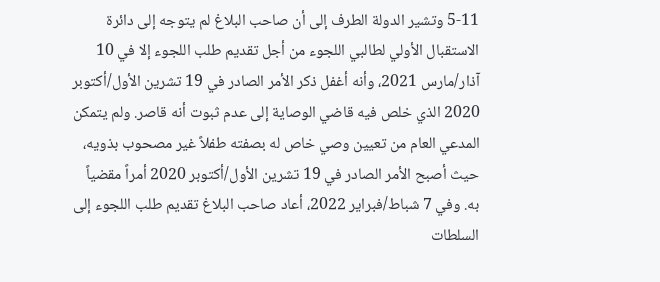5-11 وتشير الدولة الطرف إلى أن صاحب البلاغ لم يتوجه إلى دائرة الاستقبال الأولي لطالبي اللجوء من أجل تقديم طلب اللجوء إلا في 10 آذار/مارس 2021، وأنه أغفل ذكر الأمر الصادر في 19 تشرين الأول/أكتوبر 2020 الذي خلص فيه قاضي الوصاية إلى عدم ثبوت أنه قاصر. ولم يتمكن المدعي العام من تعيين وصي خاص له بصفته طفلاً غير مصحوب بذويه، حيث أصبح الأمر الصادر في 19 تشرين الأول/أكتوبر 2020 أمراً مقضياً به. وفي 7 شباط/فبراير 2022، أعاد صاحب البلاغ تقديم طلب اللجوء إلى السلطات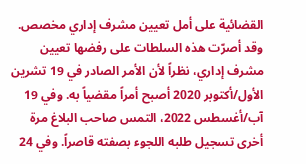القضائية على أمل تعيين مشرف إداري مخصص. وقد أصرّت هذه السلطات على رفضها تعيين مشرف إداري، نظراً لأن الأمر الصادر في 19 تشرين الأول/أكتوبر 2020 أصبح أمراً مقضياً به. وفي 19 آب/أغسطس 2022، التمس صاحب البلاغ مرة أخرى تسجيل طلبه اللجوء بصفته قاصراً. وفي 24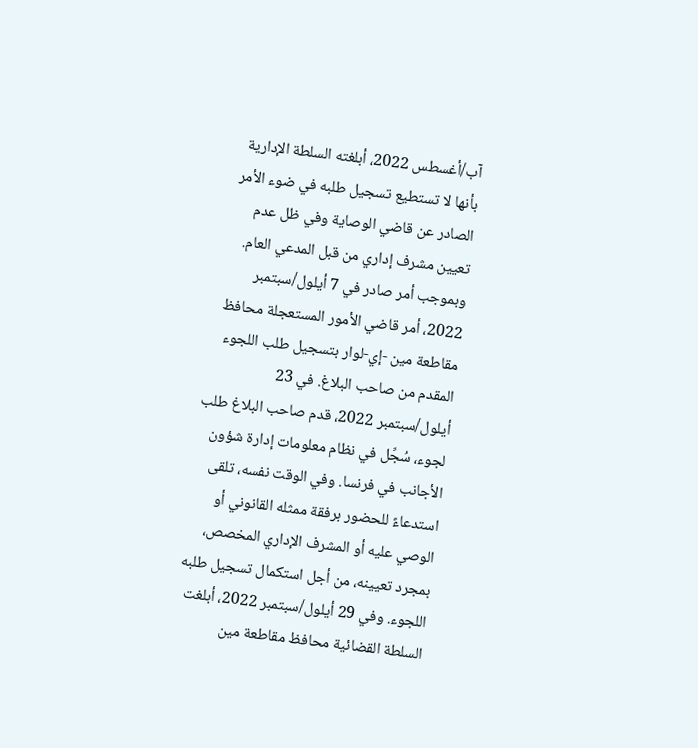آب/أغسطس 2022، أبلغته السلطة الإدارية بأنها لا تستطيع تسجيل طلبه في ضوء الأمر الصادر عن قاضي الوصاية وفي ظل عدم تعيين مشرف إداري من قبل المدعي العام. وبموجب أمر صادر في 7 أيلول/سبتمبر 2022، أمر قاضي الأمور المستعجلة محافظ مقاطعة مين -إي-لوار بتسجيل طلب اللجوء المقدم من صاحب البلاغ. في 23 أيلول/سبتمبر 2022، قدم صاحب البلاغ طلب لجوء، سُجِّل في نظام معلومات إدارة شؤون الأجانب في فرنسا. وفي الوقت نفسه، تلقى استدعاءً للحضور برفقة ممثله القانوني أو الوصي عليه أو المشرف الإداري المخصص، بمجرد تعيينه، من أجل استكمال تسجيل طلبه اللجوء. وفي 29 أيلول/سبتمبر 2022، أبلغت السلطة القضائية محافظ مقاطعة مين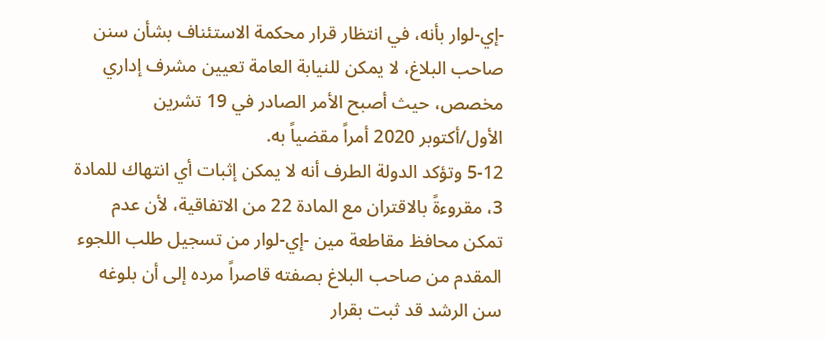-إي-لوار بأنه، في انتظار قرار محكمة الاستئناف بشأن سنن صاحب البلاغ، لا يمكن للنيابة العامة تعيين مشرف إداري مخصص، حيث أصبح الأمر الصادر في 19 تشرين الأول/أكتوبر 2020 أمراً مقضياً به.
5-12 وتؤكد الدولة الطرف أنه لا يمكن إثبات أي انتهاك للمادة 3، مقروءةً بالاقتران مع المادة 22 من الاتفاقية، لأن عدم تمكن محافظ مقاطعة مين -إي-لوار من تسجيل طلب اللجوء المقدم من صاحب البلاغ بصفته قاصراً مرده إلى أن بلوغه سن الرشد قد ثبت بقرار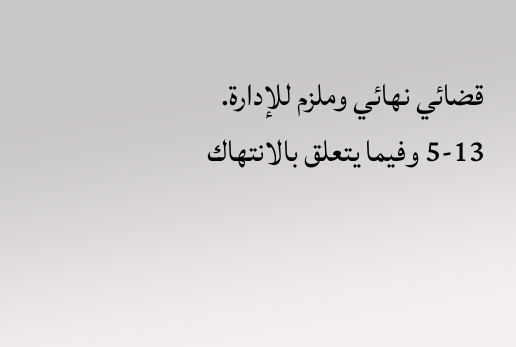قضائي نهائي وملزم للإدارة.
5-13 وفيما يتعلق بالانتهاك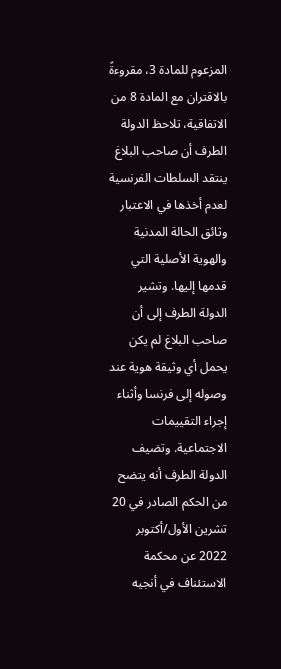المزعوم للمادة 3، مقروءةً بالاقتران مع المادة 8 من الاتفاقية، تلاحظ الدولة الطرف أن صاحب البلاغ ينتقد السلطات الفرنسية لعدم أخذها في الاعتبار وثائق الحالة المدنية والهوية الأصلية التي قدمها إليها. وتشير الدولة الطرف إلى أن صاحب البلاغ لم يكن يحمل أي وثيقة هوية عند وصوله إلى فرنسا وأثناء إجراء التقييمات الاجتماعية. وتضيف الدولة الطرف أنه يتضح من الحكم الصادر في 20 تشرين الأول/أكتوبر 2022 عن محكمة الاستئناف في أنجيه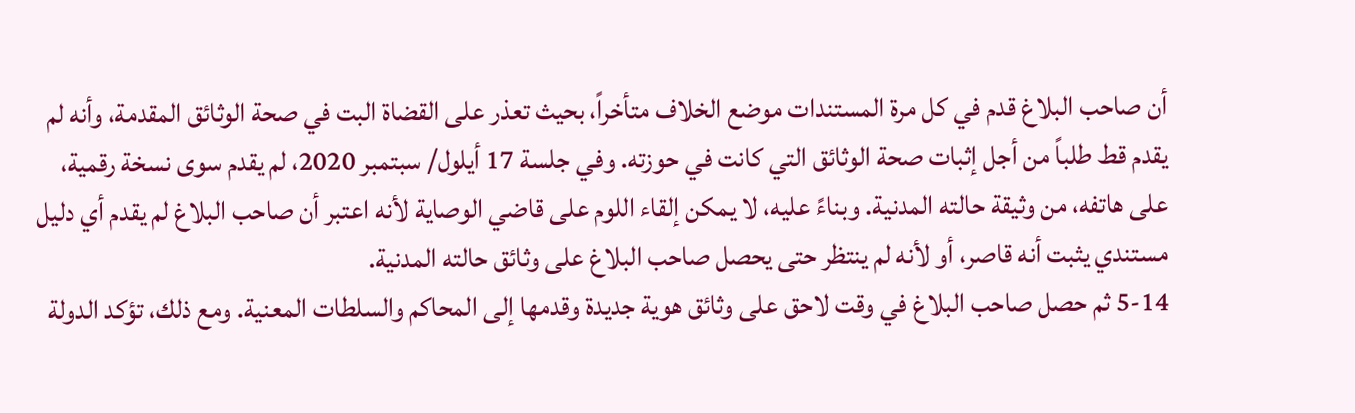أن صاحب البلاغ قدم في كل مرة المستندات موضع الخلاف متأخراً، بحيث تعذر على القضاة البت في صحة الوثائق المقدمة، وأنه لم يقدم قط طلباً من أجل إثبات صحة الوثائق التي كانت في حوزته. وفي جلسة 17 أيلول/ سبتمبر 2020، لم يقدم سوى نسخة رقمية، على هاتفه، من وثيقة حالته المدنية. وبناءً عليه، لا يمكن إلقاء اللوم على قاضي الوصاية لأنه اعتبر أن صاحب البلاغ لم يقدم أي دليل مستندي يثبت أنه قاصر، أو لأنه لم ينتظر حتى يحصل صاحب البلاغ على وثائق حالته المدنية.
5-14 ثم حصل صاحب البلاغ في وقت لاحق على وثائق هوية جديدة وقدمها إلى المحاكم والسلطات المعنية. ومع ذلك، تؤكد الدولة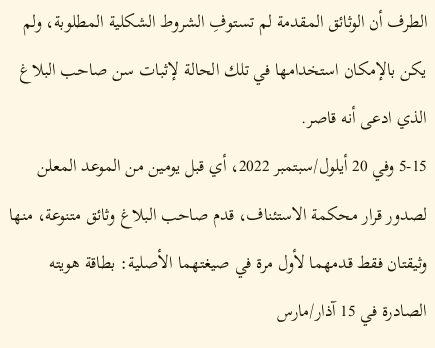الطرف أن الوثائق المقدمة لم تستوفِ الشروط الشكلية المطلوبة، ولم يكن بالإمكان استخدامها في تلك الحالة لإثبات سن صاحب البلاغ الذي ادعى أنه قاصر.
5-15 وفي 20 أيلول/سبتمبر 2022، أي قبل يومين من الموعد المعلن لصدور قرار محكمة الاستئناف، قدم صاحب البلاغ وثائق متنوعة، منها وثيقتان فقط قدمهما لأول مرة في صيغتهما الأصلية: بطاقة هويته الصادرة في 15 آذار/مارس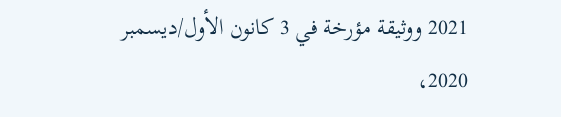2021 ووثيقة مؤرخة في 3 كانون الأول/ديسمبر 2020،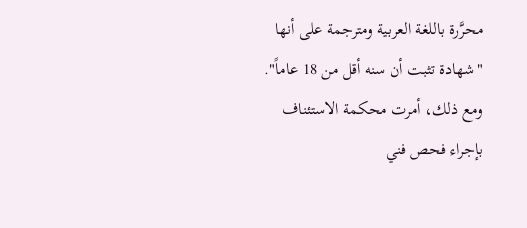محرَّرة باللغة العربية ومترجمة على أنها "شهادة تثبت أن سنه أقل من 18 عاماً". ومع ذلك، أمرت محكمة الاستئناف بإجراء فحص فني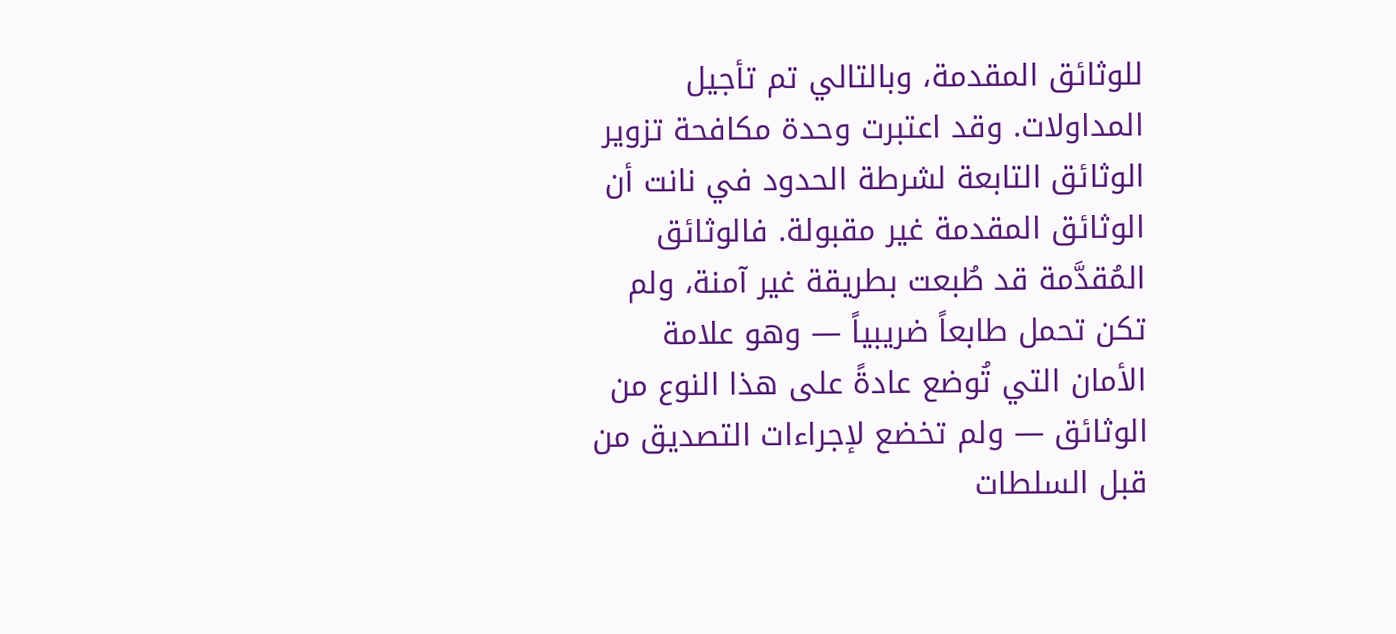للوثائق المقدمة، وبالتالي تم تأجيل المداولات. وقد اعتبرت وحدة مكافحة تزوير الوثائق التابعة لشرطة الحدود في نانت أن الوثائق المقدمة غير مقبولة. فالوثائق المُقدَّمة قد طُبعت بطريقة غير آمنة، ولم تكن تحمل طابعاً ضريبياً — وهو علامة الأمان التي تُوضع عادةً على هذا النوع من الوثائق — ولم تخضع لإجراءات التصديق من قبل السلطات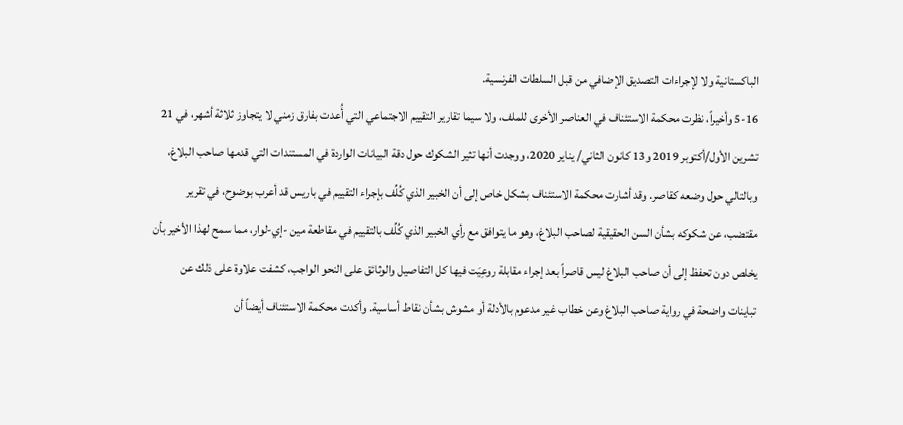الباكستانية ولا لإجراءات التصديق الإضافي من قبل السلطات الفرنسية.
5-16 وأخيراً، نظرت محكمة الاستئناف في العناصر الأخرى للملف، ولا سيما تقارير التقييم الاجتماعي التي أُعدت بفارق زمني لا يتجاوز ثلاثة أشهر، في 21 تشرين الأول/أكتوبر 2019 و13 كانون الثاني/ يناير 2020، ووجدت أنها تثير الشكوك حول دقة البيانات الواردة في المستندات التي قدمها صاحب البلاغ، وبالتالي حول وضعه كقاصر. وقد أشارت محكمة الاستئناف بشكل خاص إلى أن الخبير الذي كُلِّف بإجراء التقييم في باريس قد أعرب بوضوح، في تقرير مقتضب، عن شكوكه بشأن السن الحقيقية لصاحب البلاغ، وهو ما يتوافق مع رأي الخبير الذي كُلِّف بالتقييم في مقاطعة مين -إي-لوار، مما سمح لهذا الأخير بأن يخلص دون تحفظ إلى أن صاحب البلاغ ليس قاصراً بعد إجراء مقابلة روعِيَت فيها كل التفاصيل والوثائق على النحو الواجب، كشفت علاوة على ذلك عن تباينات واضحة في رواية صاحب البلاغ وعن خطاب غير مدعوم بالأدلة أو مشوش بشأن نقاط أساسية. وأكدت محكمة الاستئناف أيضاً أن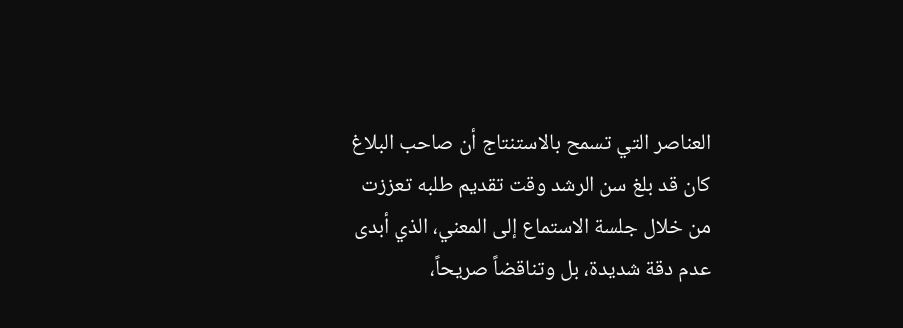العناصر التي تسمح بالاستنتاج أن صاحب البلاغ كان قد بلغ سن الرشد وقت تقديم طلبه تعززت من خلال جلسة الاستماع إلى المعني، الذي أبدى عدم دقة شديدة، بل وتناقضاً صريحاً،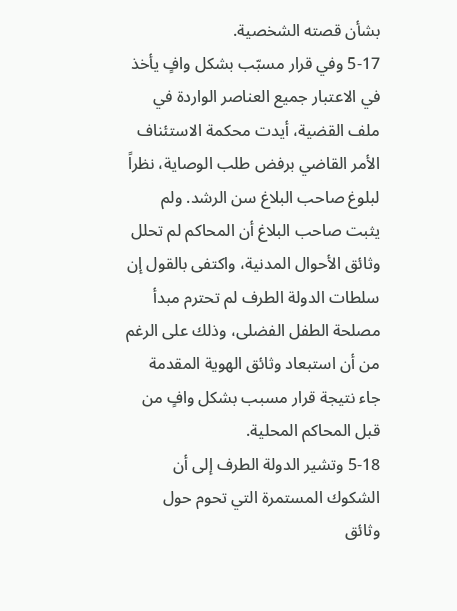بشأن قصته الشخصية.
5-17 وفي قرار مسبّب بشكل وافٍ يأخذ في الاعتبار جميع العناصر الواردة في ملف القضية، أيدت محكمة الاستئناف الأمر القاضي برفض طلب الوصاية، نظراً لبلوغ صاحب البلاغ سن الرشد. ولم يثبت صاحب البلاغ أن المحاكم لم تحلل وثائق الأحوال المدنية، واكتفى بالقول إن سلطات الدولة الطرف لم تحترم مبدأ مصلحة الطفل الفضلى، وذلك على الرغم من أن استبعاد وثائق الهوية المقدمة جاء نتيجة قرار مسبب بشكل وافٍ من قبل المحاكم المحلية.
5-18 وتشير الدولة الطرف إلى أن الشكوك المستمرة التي تحوم حول وثائق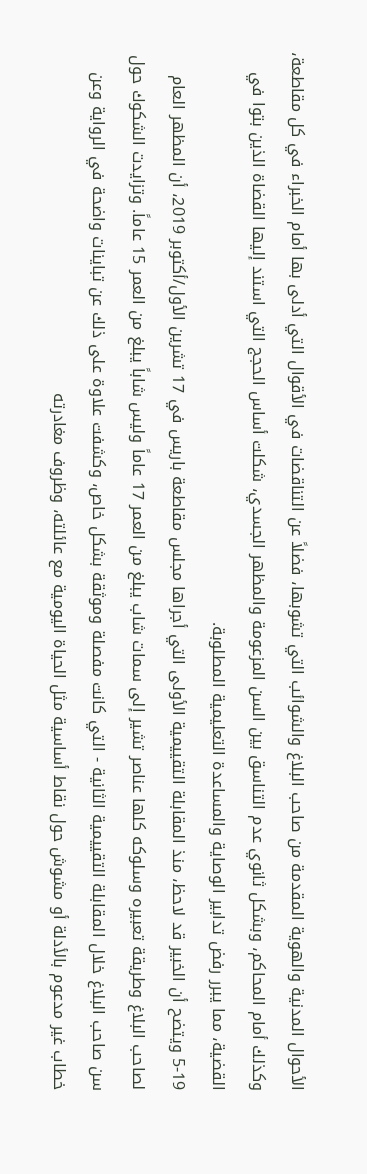الأحوال المدنية والهوية المقدمة من صاحب البلاغ والشوائب التي تشوبها، فضلاً عن التناقضات في الأقوال التي أدلى بها أمام الخبراء في كل مقاطعة، وكذلك أمام المحاكم، وبشكل ثانوي عدم التناسق بين السن المزعومة والمظهر الجسدي، شكلت أساس الحجج التي استند إليها القضاة الذين بتوا في القضية، مما يبرر رفض تدابير الوصاية والمساعدة التعليمية المطلوبة.
5-19 ويتضح أن الخبير قد لاحظ، منذ المقابلة التقييمية الأولى التي أجراها مجلس مقاطعة باريس في 17 تشرين الأول/أكتوبر 2019، أن المظهر العام لصاحب البلاغ وطريقة تعبيره وسلوكه كلها عناصر تشير إلى سمات شاب يبلغ من العمر 17 عاماً وليس شاباً يبلغ من العمر 15 عاماً. وتزايدت الشكوك حول سن صاحب البلاغ خلال المقابلة التقييمية الثانية - التي كانت مفصلة وموثقة بشكل خاص، وكشفت علاوة على ذلك عن تباينات واضحة في الرواية وعن خطاب غير مدعوم بالأدلة أو مشوش حول نقاط أساسية مثل الحياة اليومية مع عائلته، وظروف مغادرته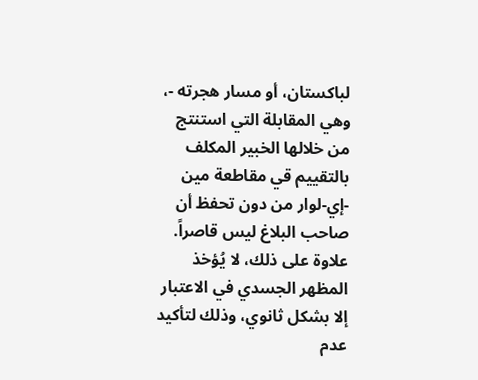لباكستان، أو مسار هجرته -، وهي المقابلة التي استنتج من خلالها الخبير المكلف بالتقييم قي مقاطعة مين -إي-لوار من دون تحفظ أن صاحب البلاغ ليس قاصراً. علاوة على ذلك، لا يُؤخذ المظهر الجسدي في الاعتبار إلا بشكل ثانوي، وذلك لتأكيد عدم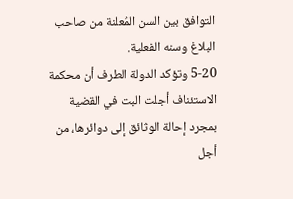التوافق بين السن المُعلنة من صاحب البلاغ وسنه الفعلية.
5-20 وتؤكد الدولة الطرف أن محكمة الاستئناف أجلت البت في القضية بمجرد إحالة الوثائق إلى دوائرها، من أجل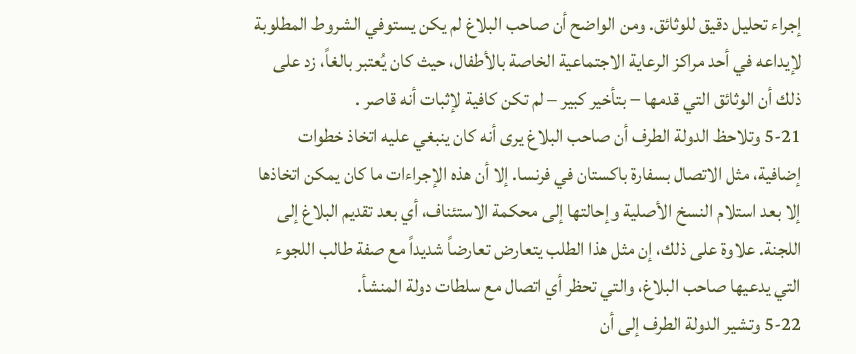إجراء تحليل دقيق للوثائق. ومن الواضح أن صاحب البلاغ لم يكن يستوفي الشروط المطلوبة لإيداعه في أحد مراكز الرعاية الاجتماعية الخاصة بالأطفال، حيث كان يُعتبر بالغاً، زد على ذلك أن الوثائق التي قدمها − بتأخير كبير – لم تكن كافية لإثبات أنه قاصر .
5-21 وتلاحظ الدولة الطرف أن صاحب البلاغ يرى أنه كان ينبغي عليه اتخاذ خطوات إضافية، مثل الاتصال بسفارة باكستان في فرنسا. إلا أن هذه الإجراءات ما كان يمكن اتخاذها إلا بعد استلام النسخ الأصلية وإحالتها إلى محكمة الاستئناف، أي بعد تقديم البلاغ إلى اللجنة. علاوة على ذلك، إن مثل هذا الطلب يتعارض تعارضاً شديداً مع صفة طالب اللجوء التي يدعيها صاحب البلاغ، والتي تحظر أي اتصال مع سلطات دولة المنشأ.
5-22 وتشير الدولة الطرف إلى أن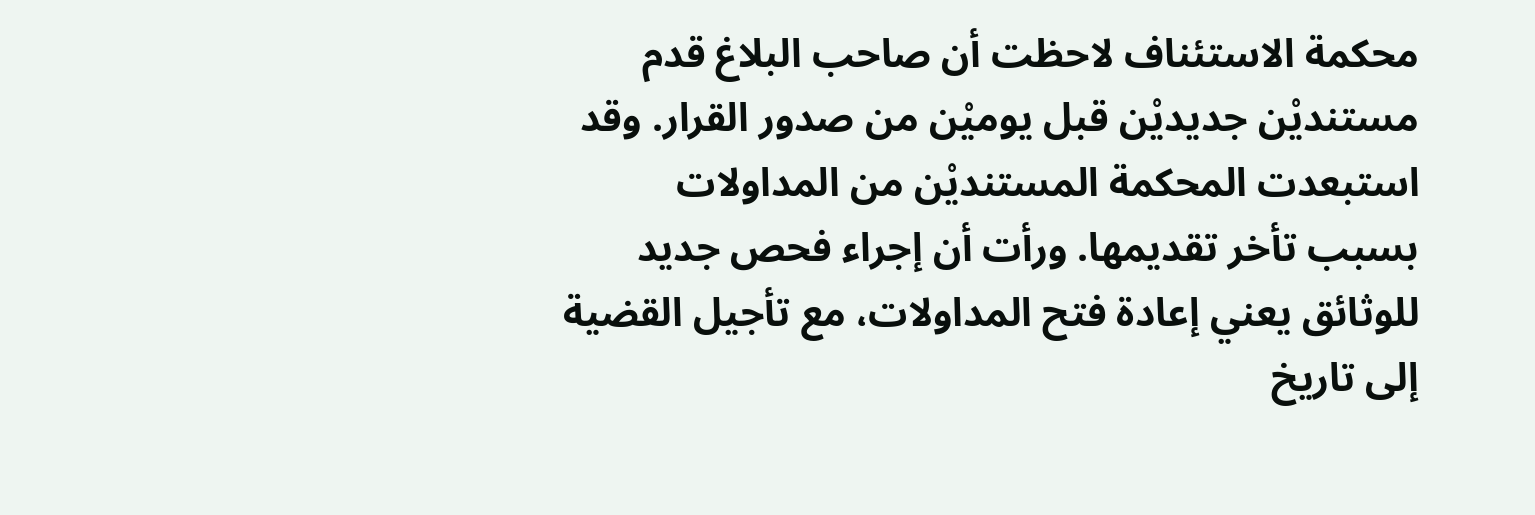محكمة الاستئناف لاحظت أن صاحب البلاغ قدم مستنديْن جديديْن قبل يوميْن من صدور القرار. وقد استبعدت المحكمة المستنديْن من المداولات بسبب تأخر تقديمها. ورأت أن إجراء فحص جديد للوثائق يعني إعادة فتح المداولات، مع تأجيل القضية إلى تاريخ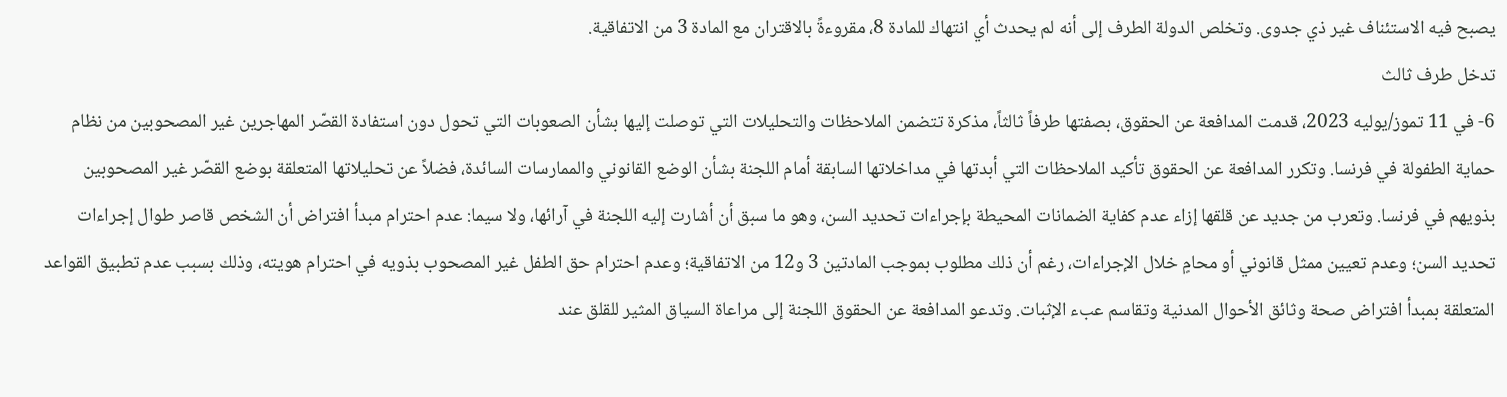يصبح فيه الاستئناف غير ذي جدوى. وتخلص الدولة الطرف إلى أنه لم يحدث أي انتهاك للمادة 8، مقروءةً بالاقتران مع المادة 3 من الاتفاقية.
تدخل طرف ثالث
6- في 11 تموز/يوليه 2023، قدمت المدافعة عن الحقوق، بصفتها طرفاً ثالثاً، مذكرة تتضمن الملاحظات والتحليلات التي توصلت إليها بشأن الصعوبات التي تحول دون استفادة القصّر المهاجرين غير المصحوبين من نظام حماية الطفولة في فرنسا. وتكرر المدافعة عن الحقوق تأكيد الملاحظات التي أبدتها في مداخلاتها السابقة أمام اللجنة بشأن الوضع القانوني والممارسات السائدة، فضلاً عن تحليلاتها المتعلقة بوضع القصّر غير المصحوبين بذويهم في فرنسا. وتعرب من جديد عن قلقها إزاء عدم كفاية الضمانات المحيطة بإجراءات تحديد السن، وهو ما سبق أن أشارت إليه اللجنة في آرائها، ولا سيما: عدم احترام مبدأ افتراض أن الشخص قاصر طوال إجراءات تحديد السن؛ وعدم تعيين ممثل قانوني أو محامٍ خلال الإجراءات، رغم أن ذلك مطلوب بموجب المادتين 3 و12 من الاتفاقية؛ وعدم احترام حق الطفل غير المصحوب بذويه في احترام هويته، وذلك بسبب عدم تطبيق القواعد المتعلقة بمبدأ افتراض صحة وثائق الأحوال المدنية وتقاسم عبء الإثبات. وتدعو المدافعة عن الحقوق اللجنة إلى مراعاة السياق المثير للقلق عند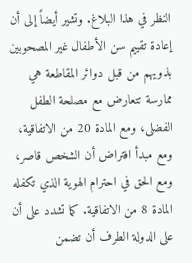النظر في هذا البلاغ. وتشير أيضاً إلى أن إعادة تقييم سن الأطفال غير المصحوبين بذويهم من قبل دوائر المقاطعة هي ممارسة تتعارض مع مصلحة الطفل الفضلى، ومع المادة 20 من الاتفاقية، ومع مبدأ افتراض أن الشخص قاصر، ومع الحق في احترام الهوية الذي تكفله المادة 8 من الاتفاقية. كما تشدد على أن على الدولة الطرف أن تضمن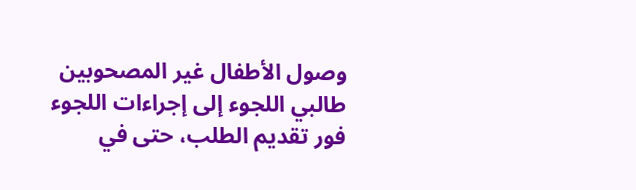وصول الأطفال غير المصحوبين طالبي اللجوء إلى إجراءات اللجوء فور تقديم الطلب، حتى في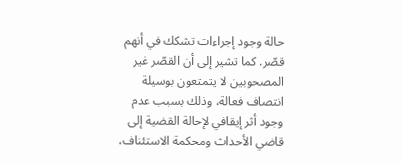حالة وجود إجراءات تشكك في أنهم قصّر. كما تشير إلى أن القصّر غير المصحوبين لا يتمتعون بوسيلة انتصاف فعالة، وذلك بسبب عدم وجود أثر إيقافي لإحالة القضية إلى قاضي الأحداث ومحكمة الاستئناف،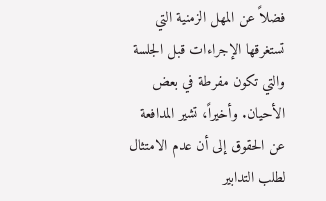فضلاً عن المهل الزمنية التي تستغرقها الإجراءات قبل الجلسة والتي تكون مفرطة في بعض الأحيان. وأخيراً، تشير المدافعة عن الحقوق إلى أن عدم الامتثال لطلب التدابير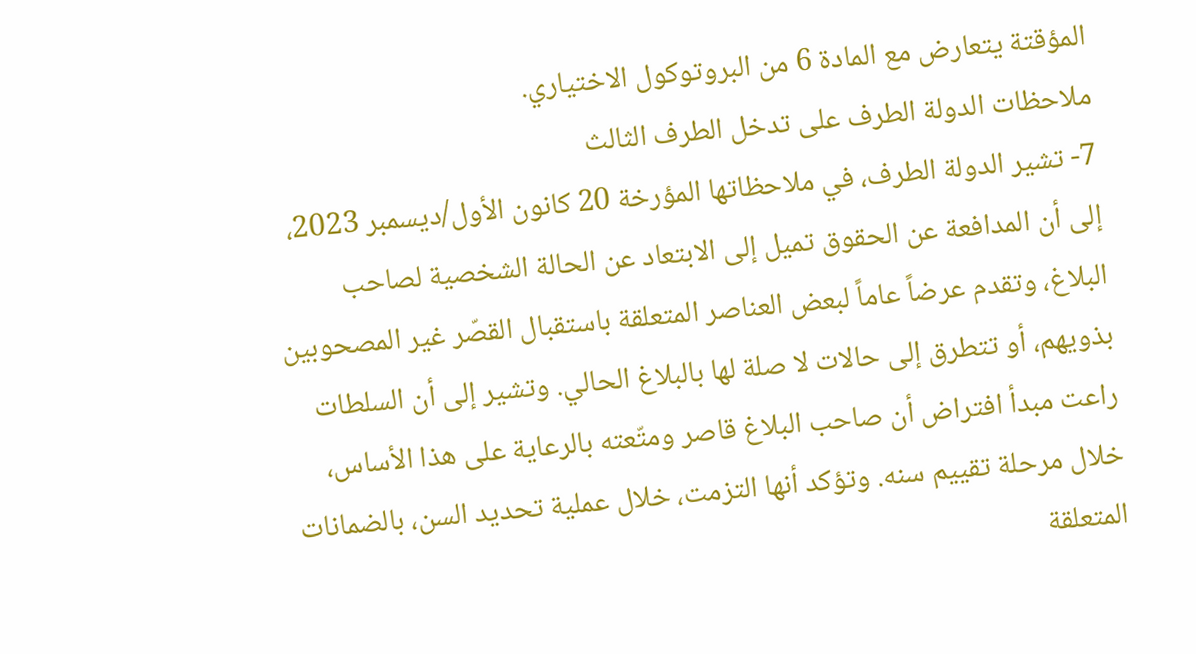المؤقتة يتعارض مع المادة 6 من البروتوكول الاختياري.
ملاحظات الدولة الطرف على تدخل الطرف الثالث
7- تشير الدولة الطرف، في ملاحظاتها المؤرخة 20 كانون الأول/ديسمبر 2023، إلى أن المدافعة عن الحقوق تميل إلى الابتعاد عن الحالة الشخصية لصاحب البلاغ، وتقدم عرضاً عاماً لبعض العناصر المتعلقة باستقبال القصّر غير المصحوبين بذويهم، أو تتطرق إلى حالات لا صلة لها بالبلاغ الحالي. وتشير إلى أن السلطات راعت مبدأ افتراض أن صاحب البلاغ قاصر ومتّعته بالرعاية على هذا الأساس، خلال مرحلة تقييم سنه. وتؤكد أنها التزمت، خلال عملية تحديد السن، بالضمانات المتعلقة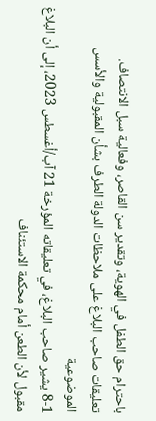باحترام حق الطفل في الهوية، وتقدير سن القاصر، وفعالية سبل الانتصاف.
تعليقات صاحب البلاغ على ملاحظات الدولة الطرف بشأن المقبولية والأسس الموضوعية
8-1 يشير صاحب البلاغ، في تعليقاته المؤرخة 21 آب/أغسطس 2023، إلى أن البلاغ مقبول لأن الطعن أمام محكمة الاستئناف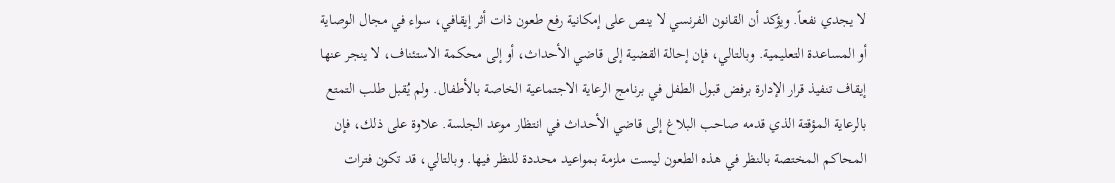لا يجدي نفعاً. ويؤكد أن القانون الفرنسي لا ينص على إمكانية رفع طعون ذات أثر إيقافي، سواء في مجال الوصاية أو المساعدة التعليمية. وبالتالي، فإن إحالة القضية إلى قاضي الأحداث، أو إلى محكمة الاستئناف، لا ينجر عنها إيقاف تنفيذ قرار الإدارة برفض قبول الطفل في برنامج الرعاية الاجتماعية الخاصة بالأطفال. ولم يُقبل طلب التمتع بالرعاية المؤقتة الذي قدمه صاحب البلاغ إلى قاضي الأحداث في انتظار موعد الجلسة. علاوة على ذلك، فإن المحاكم المختصة بالنظر في هذه الطعون ليست ملزمة بمواعيد محددة للنظر فيها. وبالتالي، قد تكون فترات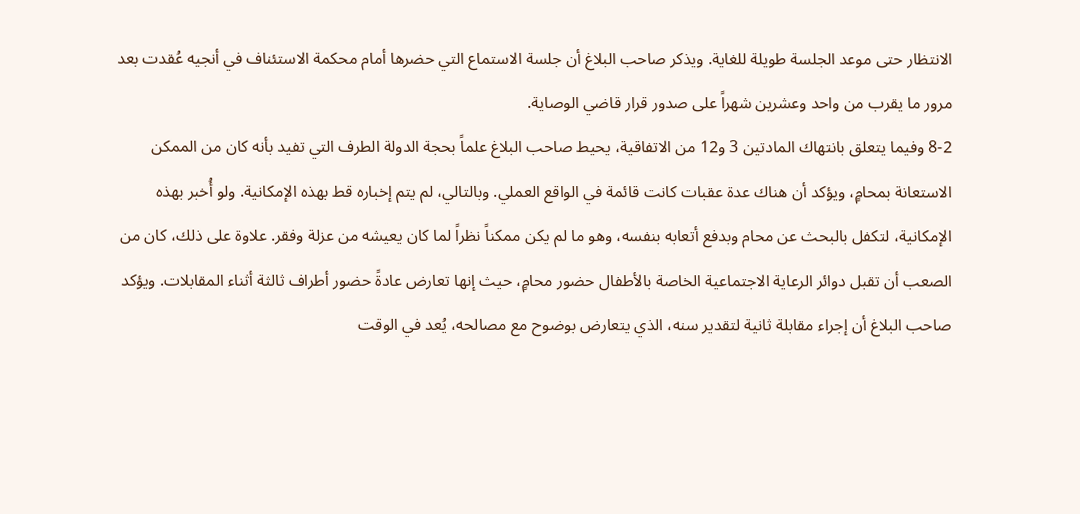الانتظار حتى موعد الجلسة طويلة للغاية. ويذكر صاحب البلاغ أن جلسة الاستماع التي حضرها أمام محكمة الاستئناف في أنجيه عُقدت بعد مرور ما يقرب من واحد وعشرين شهراً على صدور قرار قاضي الوصاية.
8-2 وفيما يتعلق بانتهاك المادتين 3 و12 من الاتفاقية، يحيط صاحب البلاغ علماً بحجة الدولة الطرف التي تفيد بأنه كان من الممكن الاستعانة بمحامٍ، ويؤكد أن هناك عدة عقبات كانت قائمة في الواقع العملي. وبالتالي، لم يتم إخباره قط بهذه الإمكانية. ولو أُخبر بهذه الإمكانية، لتكفل بالبحث عن محام وبدفع أتعابه بنفسه، وهو ما لم يكن ممكناً نظراً لما كان يعيشه من عزلة وفقر. علاوة على ذلك، كان من الصعب أن تقبل دوائر الرعاية الاجتماعية الخاصة بالأطفال حضور محامٍ، حيث إنها تعارض عادةً حضور أطراف ثالثة أثناء المقابلات. ويؤكد صاحب البلاغ أن إجراء مقابلة ثانية لتقدير سنه، الذي يتعارض بوضوح مع مصالحه، يُعد في الوقت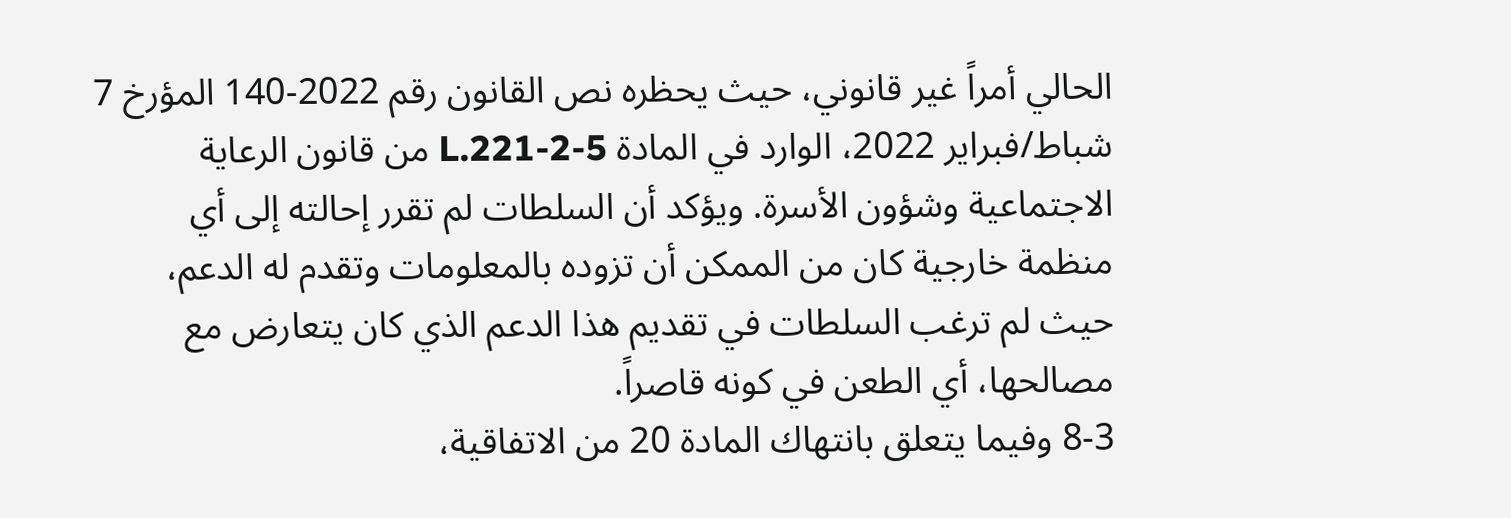الحالي أمراً غير قانوني، حيث يحظره نص القانون رقم 2022-140 المؤرخ 7 شباط/فبراير 2022، الوارد في المادة L.221-2-5 من قانون الرعاية الاجتماعية وشؤون الأسرة. ويؤكد أن السلطات لم تقرر إحالته إلى أي منظمة خارجية كان من الممكن أن تزوده بالمعلومات وتقدم له الدعم، حيث لم ترغب السلطات في تقديم هذا الدعم الذي كان يتعارض مع مصالحها، أي الطعن في كونه قاصراً.
8-3 وفيما يتعلق بانتهاك المادة 20 من الاتفاقية،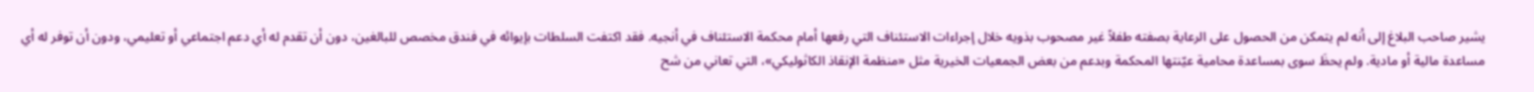يشير صاحب البلاغ إلى أنه لم يتمكن من الحصول على الرعاية بصفته طفلاً غير مصحوب بذويه خلال إجراءات الاستئناف التي رفعها أمام محكمة الاستئناف في أنجيه. فقد اكتفت السلطات بإيوائه في فندق مخصص للبالغين، دون أن تقدم له أي دعم اجتماعي أو تعليمي، ودون أن توفر له أي مساعدة مالية أو مادية. ولم يحظَ سوى بمساعدة محامية عيّنتها المحكمة وبدعم من بعض الجمعيات الخيرية مثل «منظمة الإنقاذ الكاثوليكي»، التي تعاني من شح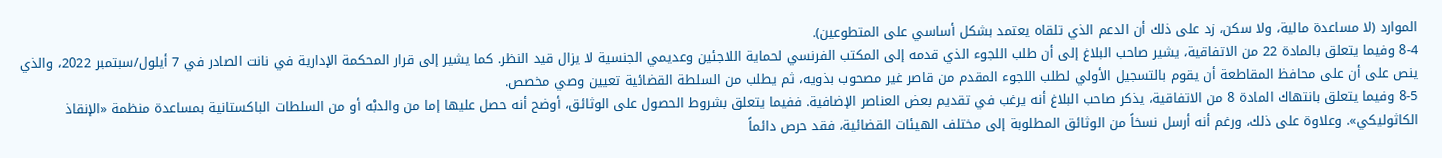الموارد (لا مساعدة مالية، ولا سكن، زد على ذلك أن الدعم الذي تلقاه يعتمد بشكل أساسي على المتطوعين).
8-4 وفيما يتعلق بالمادة 22 من الاتفاقية، يشير صاحب البلاغ إلى أن طلب اللجوء الذي قدمه إلى المكتب الفرنسي لحماية اللاجئين وعديمي الجنسية لا يزال قيد النظر. كما يشير إلى قرار المحكمة الإدارية في نانت الصادر في 7 أيلول/سبتمبر 2022، والذي ينص على أن على محافظ المقاطعة أن يقوم بالتسجيل الأولي لطلب اللجوء المقدم من قاصر غير مصحوب بذويه، ثم يطلب من السلطة القضائية تعيين وصي مخصص.
8-5 وفيما يتعلق بانتهاك المادة 8 من الاتفاقية، يذكر صاحب البلاغ أنه يرغب في تقديم بعض العناصر الإضافية. ففيما يتعلق بشروط الحصول على الوثائق، أوضح أنه حصل عليها إما من والدبْه أو من السلطات الباكستانية بمساعدة منظمة «الإنقاذ الكاثوليكي». وعلاوة على ذلك، ورغم أنه أرسل نسخاً من الوثائق المطلوبة إلى مختلف الهيئات القضائية، فقد حرص دائماً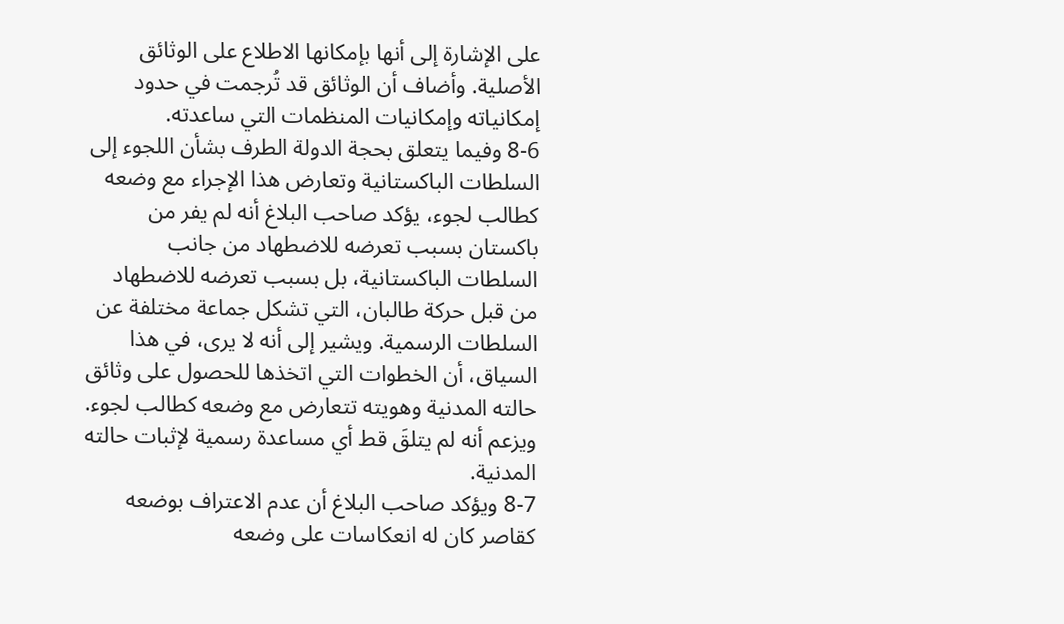على الإشارة إلى أنها بإمكانها الاطلاع على الوثائق الأصلية. وأضاف أن الوثائق قد تُرجمت في حدود إمكانياته وإمكانيات المنظمات التي ساعدته.
8-6 وفيما يتعلق بحجة الدولة الطرف بشأن اللجوء إلى السلطات الباكستانية وتعارض هذا الإجراء مع وضعه كطالب لجوء، يؤكد صاحب البلاغ أنه لم يفر من باكستان بسبب تعرضه للاضطهاد من جانب السلطات الباكستانية، بل بسبب تعرضه للاضطهاد من قبل حركة طالبان، التي تشكل جماعة مختلفة عن السلطات الرسمية. ويشير إلى أنه لا يرى، في هذا السياق، أن الخطوات التي اتخذها للحصول على وثائق حالته المدنية وهويته تتعارض مع وضعه كطالب لجوء. ويزعم أنه لم يتلقَ قط أي مساعدة رسمية لإثبات حالته المدنية.
8-7 ويؤكد صاحب البلاغ أن عدم الاعتراف بوضعه كقاصر كان له انعكاسات على وضعه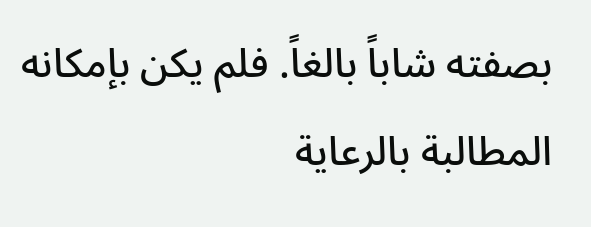بصفته شاباً بالغاً. فلم يكن بإمكانه المطالبة بالرعاية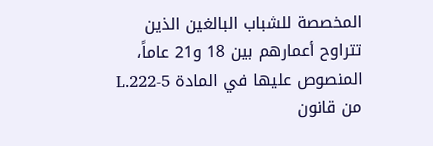المخصصة للشباب البالغين الذين تتراوح أعمارهم بين 18 و21 عاماً، المنصوص عليها في المادة L.222-5 من قانون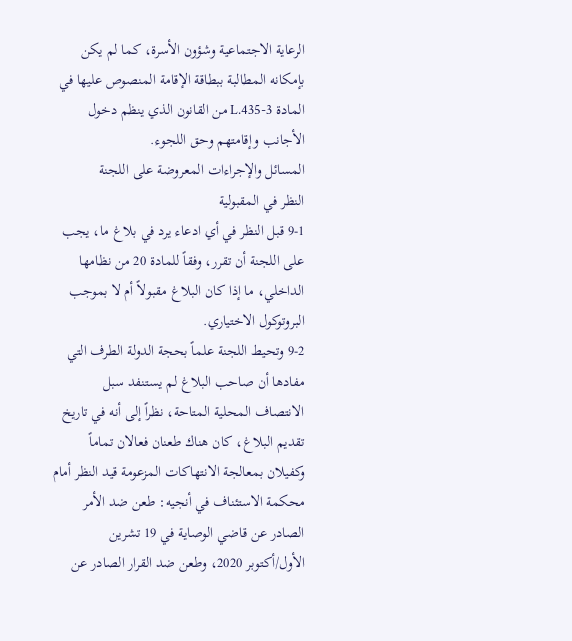الرعاية الاجتماعية وشؤون الأسرة، كما لم يكن بإمكانه المطالبة ببطاقة الإقامة المنصوص عليها في المادة L.435-3 من القانون الذي ينظم دخول الأجانب وإقامتهم وحق اللجوء.
المسائل والإجراءات المعروضة على اللجنة
النظر في المقبولية
9-1 قبل النظر في أي ادعاء يرد في بلاغ ما، يجب على اللجنة أن تقرر، وفقاً للمادة 20 من نظامها الداخلي، ما إذا كان البلاغ مقبولاً أم لا بموجب البروتوكول الاختياري.
9-2 وتحيط اللجنة علماً بحجة الدولة الطرف التي مفادها أن صاحب البلاغ لم يستنفد سبل الانتصاف المحلية المتاحة، نظراً إلى أنه في تاريخ تقديم البلاغ، كان هناك طعنان فعالان تماماً وكفيلان بمعالجة الانتهاكات المزعومة قيد النظر أمام محكمة الاستئناف في أنجيه: طعن ضد الأمر الصادر عن قاضي الوصاية في 19 تشرين الأول/أكتوبر 2020، وطعن ضد القرار الصادر عن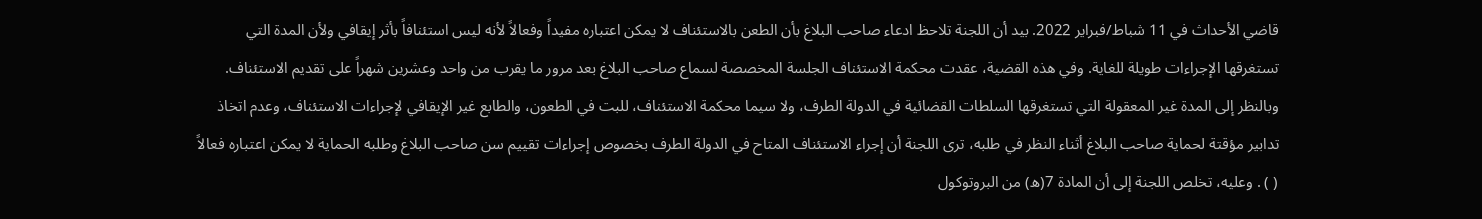قاضي الأحداث في 11 شباط/فبراير 2022. بيد أن اللجنة تلاحظ ادعاء صاحب البلاغ بأن الطعن بالاستئناف لا يمكن اعتباره مفيداً وفعالاً لأنه ليس استئنافاً بأثر إيقافي ولأن المدة التي تستغرقها الإجراءات طويلة للغاية. وفي هذه القضية، عقدت محكمة الاستئناف الجلسة المخصصة لسماع صاحب البلاغ بعد مرور ما يقرب من واحد وعشرين شهراً على تقديم الاستئناف. وبالنظر إلى المدة غير المعقولة التي تستغرقها السلطات القضائية في الدولة الطرف، ولا سيما محكمة الاستئناف، للبت في الطعون، والطابع غير الإيقافي لإجراءات الاستئناف، وعدم اتخاذ تدابير مؤقتة لحماية صاحب البلاغ أثناء النظر في طلبه، ترى اللجنة أن إجراء الاستئناف المتاح في الدولة الطرف بخصوص إجراءات تقييم سن صاحب البلاغ وطلبه الحماية لا يمكن اعتباره فعالاً ( ) . وعليه، تخلص اللجنة إلى أن المادة 7(ه) من البروتوكول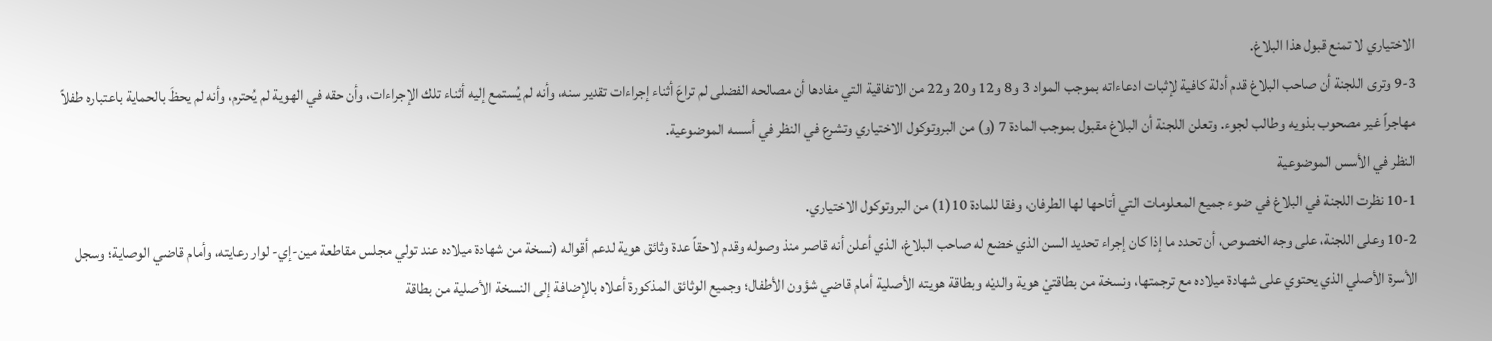الاختياري لا تمنع قبول هذا البلاغ.
9-3 وترى اللجنة أن صاحب البلاغ قدم أدلة كافية لإثبات ادعاءاته بموجب المواد 3 و8 و12 و20 و22 من الاتفاقية التي مفادها أن مصالحه الفضلى لم تراعَ أثناء إجراءات تقدير سنه، وأنه لم يُستمع إليه أثناء تلك الإجراءات، وأن حقه في الهوية لم يُحترم، وأنه لم يحظَ بالحماية باعتباره طفلاً مهاجراً غير مصحوب بذويه وطالب لجوء. وتعلن اللجنة أن البلاغ مقبول بموجب المادة 7 (و) من البروتوكول الاختياري وتشرع في النظر في أسسه الموضوعية.
النظر في الأسس الموضوعية
10-1 نظرت اللجنة في البلاغ في ضوء جميع المعلومات التي أتاحها لها الطرفان، وفقا للمادة 10(1) من البروتوكول الاختياري.
10-2 وعلى اللجنة، على وجه الخصوص، أن تحدد ما إذا كان إجراء تحديد السن الذي خضع له صاحب البلاغ، الذي أعلن أنه قاصر منذ وصوله وقدم لاحقاً عدة وثائق هوية لدعم أقواله (نسخة من شهادة ميلاده عند تولي مجلس مقاطعة مين-إي- لوار رعايته، وأمام قاضي الوصاية؛ وسجل الأسرة الأصلي الذي يحتوي على شهادة ميلاده مع ترجمتها، ونسخة من بطاقتيْ هوية والديْه وبطاقة هويته الأصلية أمام قاضي شؤون الأطفال؛ وجميع الوثائق المذكورة أعلاه بالإضافة إلى النسخة الأصلية من بطاقة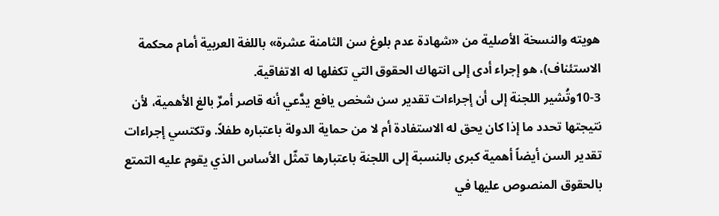هويته والنسخة الأصلية من «شهادة عدم بلوغ سن الثامنة عشرة» باللغة العربية أمام محكمة الاستئناف)، هو إجراء أدى إلى انتهاك الحقوق التي تكفلها له الاتفاقية.
10-3وتُشير اللجنة إلى أن إجراءات تقدير سن شخص يافع يدَّعي أنه قاصر أمرٌ بالغ الأهمية، لأن نتيجتها تحدد ما إذا كان يحق له الاستفادة أم لا من حماية الدولة باعتباره طفلاً. وتكتسي إجراءات تقدير السن أيضاً أهمية كبرى بالنسبة إلى اللجنة باعتبارها تمثّل الأساس الذي يقوم عليه التمتع بالحقوق المنصوص عليها في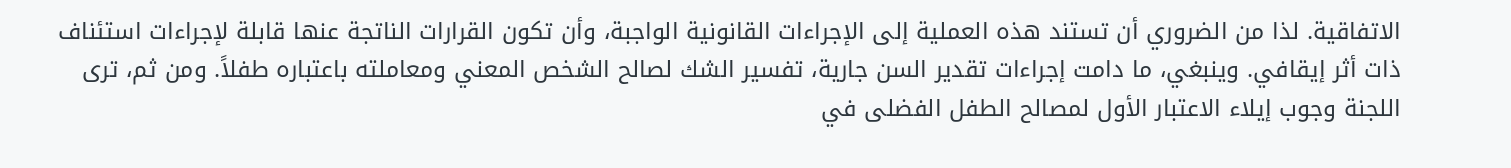الاتفاقية. لذا من الضروري أن تستند هذه العملية إلى الإجراءات القانونية الواجبة، وأن تكون القرارات الناتجة عنها قابلة لإجراءات استئناف ذات أثر إيقافي. وينبغي، ما دامت إجراءات تقدير السن جارية، تفسير الشك لصالح الشخص المعني ومعاملته باعتباره طفلاً. ومن ثم، ترى اللجنة وجوب إيلاء الاعتبار الأول لمصالح الطفل الفضلى في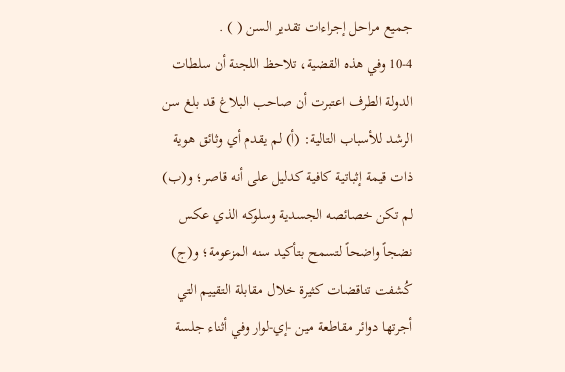جميع مراحل إجراءات تقدير السن ( ) .
10-4 وفي هذه القضية، تلاحظ اللجنة أن سلطات الدولة الطرف اعتبرت أن صاحب البلاغ قد بلغ سن الرشد للأسباب التالية: (أ) لم يقدم أي وثائق هوية ذات قيمة إثباتية كافية كدليل على أنه قاصر؛ و(ب) لم تكن خصائصه الجسدية وسلوكه الذي عكس نضجاً واضحاً لتسمح بتأكيد سنه المزعومة؛ و(ج) كُشفت تناقضات كثيرة خلال مقابلة التقييم التي أجرتها دوائر مقاطعة مين -إي-لوار وفي أثناء جلسة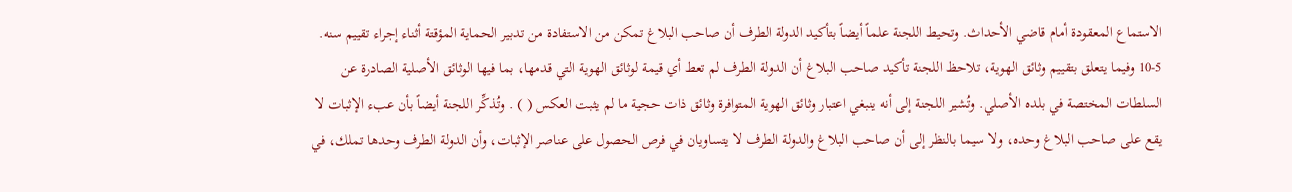الاستماع المعقودة أمام قاضي الأحداث. وتحيط اللجنة علماً أيضاً بتأكيد الدولة الطرف أن صاحب البلاغ تمكن من الاستفادة من تدبير الحماية المؤقتة أثناء إجراء تقييم سنه.
10-5 وفيما يتعلق بتقييم وثائق الهوية، تلاحظ اللجنة تأكيد صاحب البلاغ أن الدولة الطرف لم تعط أي قيمة لوثائق الهوية التي قدمها، بما فيها الوثائق الأصلية الصادرة عن السلطات المختصة في بلده الأصلي. وتُشير اللجنة إلى أنه ينبغي اعتبار وثائق الهوية المتوافرة وثائق ذات حجية ما لم يثبت العكس ( ) . وتُذكِّر اللجنة أيضاً بأن عبء الإثبات لا يقع على صاحب البلاغ وحده، ولا سيما بالنظر إلى أن صاحب البلاغ والدولة الطرف لا يتساويان في فرص الحصول على عناصر الإثبات، وأن الدولة الطرف وحدها تملك، في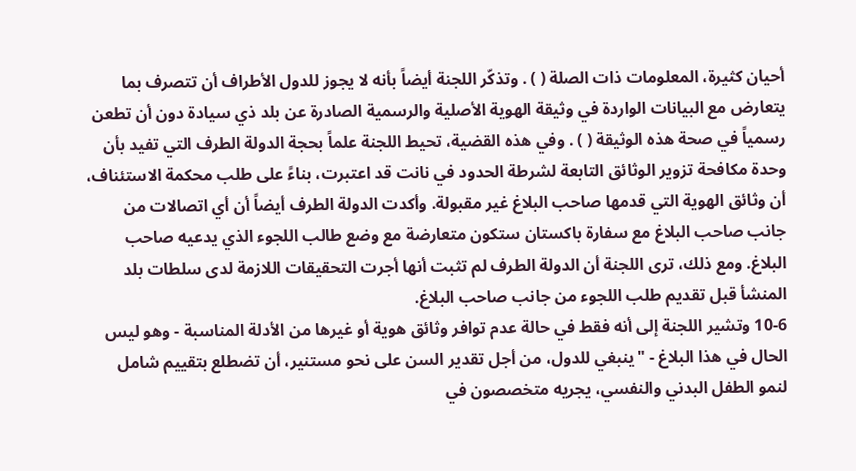أحيان كثيرة، المعلومات ذات الصلة ( ) . وتذكّر اللجنة أيضاً بأنه لا يجوز للدول الأطراف أن تتصرف بما يتعارض مع البيانات الواردة في وثيقة الهوية الأصلية والرسمية الصادرة عن بلد ذي سيادة دون أن تطعن رسمياً في صحة هذه الوثيقة ( ) . وفي هذه القضية، تحيط اللجنة علماً بحجة الدولة الطرف التي تفيد بأن وحدة مكافحة تزوير الوثائق التابعة لشرطة الحدود في نانت قد اعتبرت، بناءً على طلب محكمة الاستئناف، أن وثائق الهوية التي قدمها صاحب البلاغ غير مقبولة. وأكدت الدولة الطرف أيضاً أن أي اتصالات من جانب صاحب البلاغ مع سفارة باكستان ستكون متعارضة مع وضع طالب اللجوء الذي يدعيه صاحب البلاغ. ومع ذلك، ترى اللجنة أن الدولة الطرف لم تثبت أنها أجرت التحقيقات اللازمة لدى سلطات بلد المنشأ قبل تقديم طلب اللجوء من جانب صاحب البلاغ.
10-6 وتشير اللجنة إلى أنه فقط في حالة عدم توافر وثائق هوية أو غيرها من الأدلة المناسبة - وهو ليس الحال في هذا البلاغ - "ينبغي للدول، من أجل تقدير السن على نحو مستنير، أن تضطلع بتقييم شامل لنمو الطفل البدني والنفسي، يجريه متخصصون في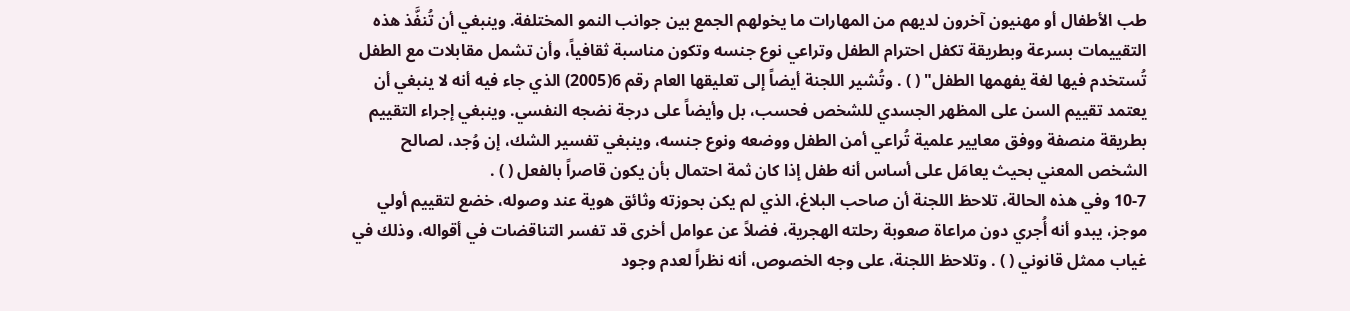طب الأطفال أو مهنيون آخرون لديهم من المهارات ما يخولهم الجمع بين جوانب النمو المختلفة. وينبغي أن تُنفَّذ هذه التقييمات بسرعة وبطريقة تكفل احترام الطفل وتراعي نوع جنسه وتكون مناسبة ثقافياً، وأن تشمل مقابلات مع الطفل تُستخدم فيها لغة يفهمها الطفل" ( ) . وتُشير اللجنة أيضاً إلى تعليقها العام رقم 6(2005) الذي جاء فيه أنه لا ينبغي أن يعتمد تقييم السن على المظهر الجسدي للشخص فحسب، بل وأيضاً على درجة نضجه النفسي. وينبغي إجراء التقييم بطريقة منصفة ووفق معايير علمية تُراعي أمن الطفل ووضعه ونوع جنسه، وينبغي تفسير الشك، إن وُجد، لصالح الشخص المعني بحيث يعامَل على أساس أنه طفل إذا كان ثمة احتمال بأن يكون قاصراً بالفعل ( ) .
10-7 وفي هذه الحالة، تلاحظ اللجنة أن صاحب البلاغ، الذي لم يكن بحوزته وثائق هوية عند وصوله، خضع لتقييم أولي موجز، يبدو أنه أُجري دون مراعاة صعوبة رحلته الهجرية، فضلاً عن عوامل أخرى قد تفسر التناقضات في أقواله، وذلك في غياب ممثل قانوني ( ) . وتلاحظ اللجنة، على وجه الخصوص، أنه نظراً لعدم وجود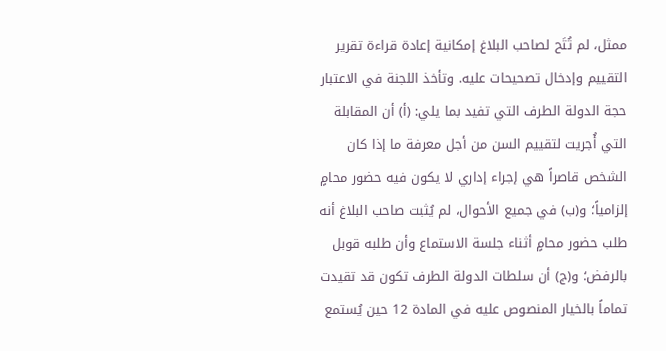ممثل، لم تُتَح لصاحب البلاغ إمكانية إعادة قراءة تقرير التقييم وإدخال تصحيحات عليه. وتأخذ اللجنة في الاعتبار حجة الدولة الطرف التي تفيد بما يلي: (أ) أن المقابلة التي أُجريت لتقييم السن من أجل معرفة ما إذا كان الشخص قاصراً هي إجراء إداري لا يكون فيه حضور محامٍ إلزامياً؛ و(ب) في جميع الأحوال، لم يُثبت صاحب البلاغ أنه طلب حضور محامٍ أثناء جلسة الاستماع وأن طلبه قوبل بالرفض؛ و(ج) أن سلطات الدولة الطرف تكون قد تقيدت تماماً بالخيار المنصوص عليه في المادة 12 حين يُستمع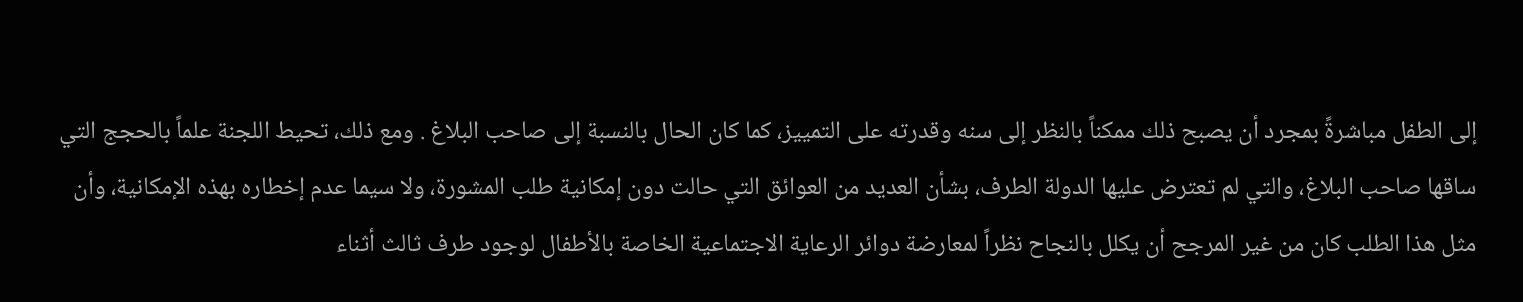إلى الطفل مباشرةً بمجرد أن يصبح ذلك ممكناً بالنظر إلى سنه وقدرته على التمييز، كما كان الحال بالنسبة إلى صاحب البلاغ . ومع ذلك، تحيط اللجنة علماً بالحجج التي ساقها صاحب البلاغ، والتي لم تعترض عليها الدولة الطرف، بشأن العديد من العوائق التي حالت دون إمكانية طلب المشورة، ولا سيما عدم إخطاره بهذه الإمكانية، وأن مثل هذا الطلب كان من غير المرجح أن يكلل بالنجاح نظراً لمعارضة دوائر الرعاية الاجتماعية الخاصة بالأطفال لوجود طرف ثالث أثناء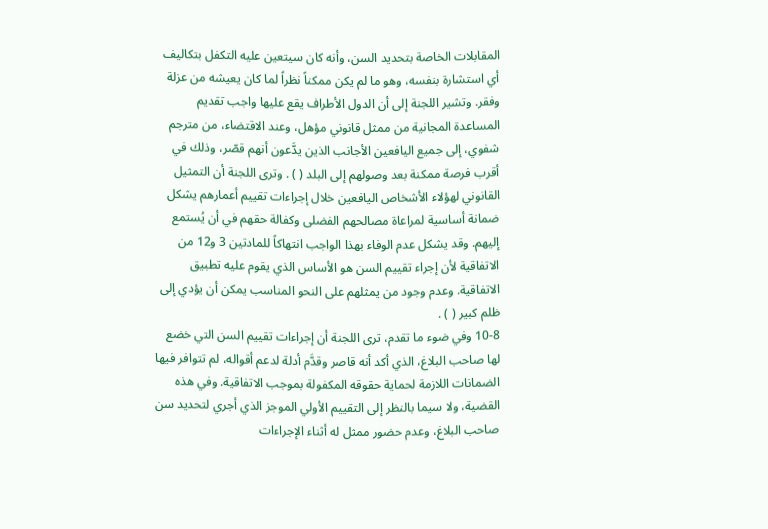المقابلات الخاصة بتحديد السن، وأنه كان سيتعين عليه التكفل بتكاليف أي استشارة بنفسه، وهو ما لم يكن ممكناً نظراً لما كان يعيشه من عزلة وفقر. وتشير اللجنة إلى أن الدول الأطراف يقع عليها واجب تقديم المساعدة المجانية من ممثل قانوني مؤهل، وعند الاقتضاء، من مترجم شفوي، إلى جميع اليافعين الأجانب الذين يدَّعون أنهم قصّر، وذلك في أقرب فرصة ممكنة بعد وصولهم إلى البلد ( ) . وترى اللجنة أن التمثيل القانوني لهؤلاء الأشخاص اليافعين خلال إجراءات تقييم أعمارهم يشكل ضمانة أساسية لمراعاة مصالحهم الفضلى وكفالة حقهم في أن يُستمع إليهم. وقد يشكل عدم الوفاء بهذا الواجب انتهاكاً للمادتين 3 و12 من الاتفاقية لأن إجراء تقييم السن هو الأساس الذي يقوم عليه تطبيق الاتفاقية. وعدم وجود من يمثلهم على النحو المناسب يمكن أن يؤدي إلى ظلم كبير ( ) .
10-8 وفي ضوء ما تقدم، ترى اللجنة أن إجراءات تقييم السن التي خضع لها صاحب البلاغ، الذي أكد أنه قاصر وقدَّم أدلة لدعم أقواله، لم تتوافر فيها الضمانات اللازمة لحماية حقوقه المكفولة بموجب الاتفاقية. وفي هذه القضية، ولا سيما بالنظر إلى التقييم الأولي الموجز الذي أجري لتحديد سن صاحب البلاغ، وعدم حضور ممثل له أثناء الإجراءات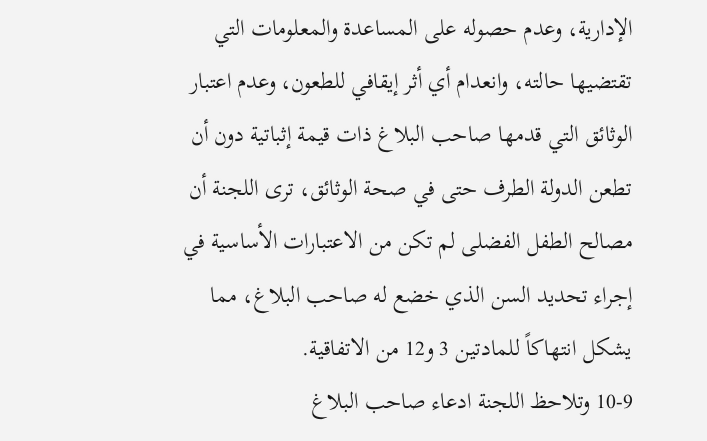الإدارية، وعدم حصوله على المساعدة والمعلومات التي تقتضيها حالته، وانعدام أي أثر إيقافي للطعون، وعدم اعتبار الوثائق التي قدمها صاحب البلاغ ذات قيمة إثباتية دون أن تطعن الدولة الطرف حتى في صحة الوثائق، ترى اللجنة أن مصالح الطفل الفضلى لم تكن من الاعتبارات الأساسية في إجراء تحديد السن الذي خضع له صاحب البلاغ، مما يشكل انتهاكاً للمادتين 3 و12 من الاتفاقية.
10-9 وتلاحظ اللجنة ادعاء صاحب البلاغ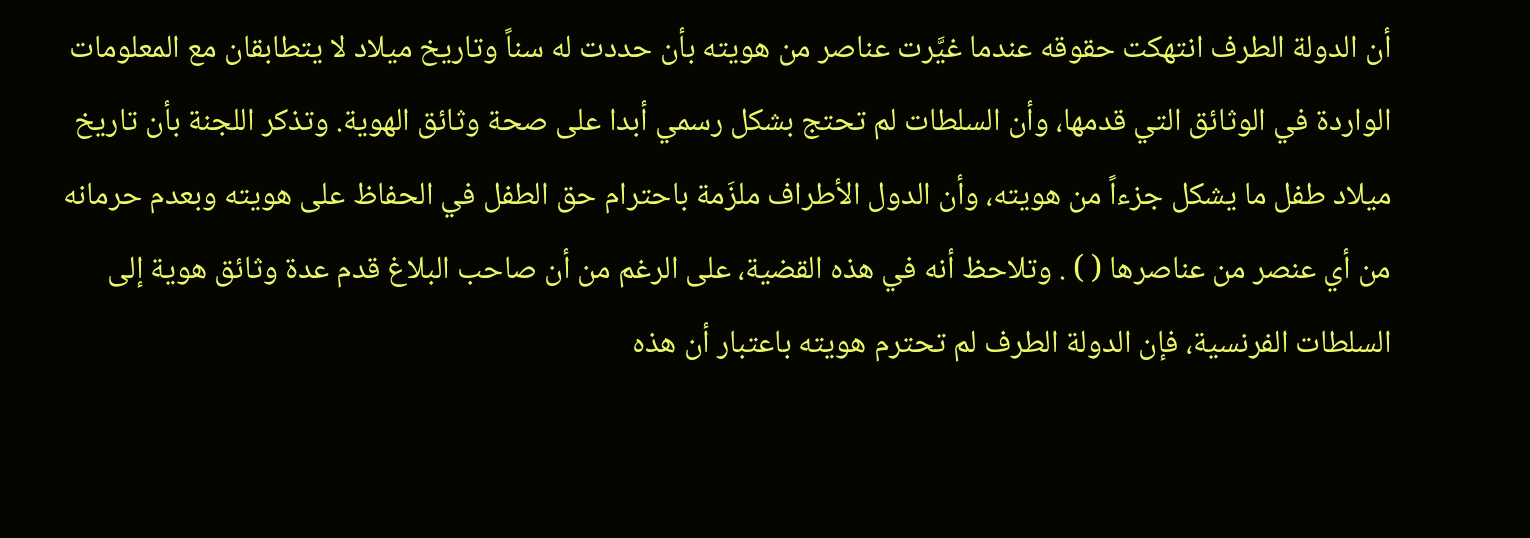أن الدولة الطرف انتهكت حقوقه عندما غيَّرت عناصر من هويته بأن حددت له سناً وتاريخ ميلاد لا يتطابقان مع المعلومات الواردة في الوثائق التي قدمها، وأن السلطات لم تحتج بشكل رسمي أبدا على صحة وثائق الهوية. وتذكر اللجنة بأن تاريخ ميلاد طفل ما يشكل جزءاً من هويته، وأن الدول الأطراف ملزَمة باحترام حق الطفل في الحفاظ على هويته وبعدم حرمانه من أي عنصر من عناصرها ( ) . وتلاحظ أنه في هذه القضية، على الرغم من أن صاحب البلاغ قدم عدة وثائق هوية إلى السلطات الفرنسية، فإن الدولة الطرف لم تحترم هويته باعتبار أن هذه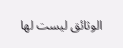الوثائق ليست لها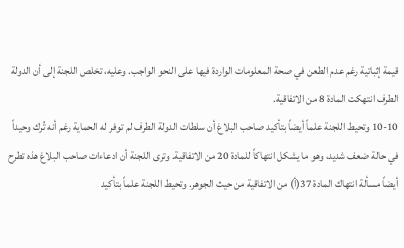قيمة إثباتية رغم عدم الطعن في صحة المعلومات الواردة فيها على النحو الواجب. وعليه، تخلص اللجنة إلى أن الدولة الطرف انتهكت المادة 8 من الاتفاقية.
10-10 وتحيط اللجنة علماً أيضاً بتأكيد صاحب البلاغ أن سلطات الدولة الطرف لم توفر له الحماية رغم أنه تُرك وحيداً في حالة ضعف شديد، وهو ما يشكل انتهاكاً للمادة 20 من الاتفاقية. وترى اللجنة أن ادعاءات صاحب البلاغ هذه تطرح أيضاً مسألة انتهاك المادة 37(أ) من الاتفاقية من حيث الجوهر. وتحيط اللجنة علماً بتأكيد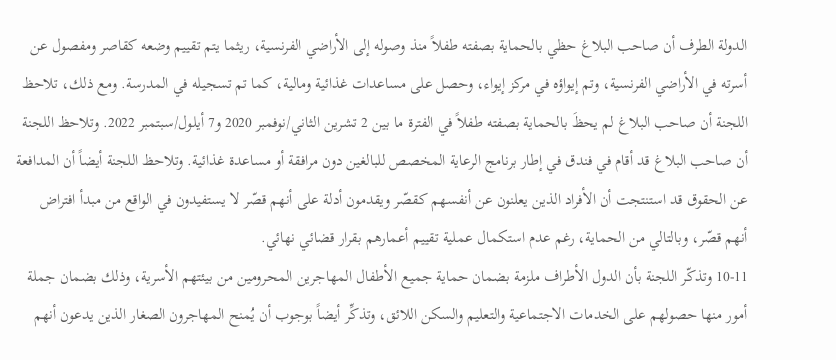الدولة الطرف أن صاحب البلاغ حظي بالحماية بصفته طفلاً منذ وصوله إلى الأراضي الفرنسية، ريثما يتم تقييم وضعه كقاصر ومفصول عن أسرته في الأراضي الفرنسية، وتم إيواؤه في مركز إيواء، وحصل على مساعدات غذائية ومالية، كما تم تسجيله في المدرسة. ومع ذلك، تلاحظ اللجنة أن صاحب البلاغ لم يحظَ بالحماية بصفته طفلاً في الفترة ما بين 2 تشرين الثاني/نوفمبر 2020 و7 أيلول/سبتمبر 2022. وتلاحظ اللجنة أن صاحب البلاغ قد أقام في فندق في إطار برنامج الرعاية المخصص للبالغين دون مرافقة أو مساعدة غذائية. وتلاحظ اللجنة أيضاً أن المدافعة عن الحقوق قد استنتجت أن الأفراد الذين يعلنون عن أنفسهم كقصّر ويقدمون أدلة على أنهم قصّر لا يستفيدون في الواقع من مبدأ افتراض أنهم قصّر، وبالتالي من الحماية، رغم عدم استكمال عملية تقييم أعمارهم بقرار قضائي نهائي.
10-11 وتذكّر اللجنة بأن الدول الأطراف ملزمة بضمان حماية جميع الأطفال المهاجرين المحرومين من بيئتهم الأسرية، وذلك بضمان جملة أمور منها حصولهم على الخدمات الاجتماعية والتعليم والسكن اللائق، وتذكِّر أيضاً بوجوب أن يُمنح المهاجرون الصغار الذين يدعون أنهم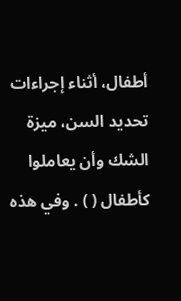أطفال، أثناء إجراءات تحديد السن، ميزة الشك وأن يعاملوا كأطفال ( ) . وفي هذه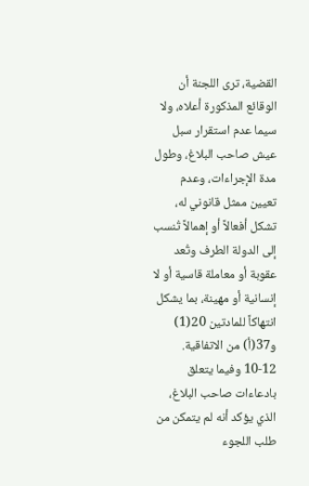القضية، ترى اللجنة أن الوقائع المذكورة أعلاه، ولا سيما عدم استقرار سبل عيش صاحب البلاغ، وطول مدة الإجراءات، وعدم تعيين ممثل قانوني له، تشكل أفعالاً أو إهمالاً تُنسب إلى الدولة الطرف وتُعد عقوبة أو معاملة قاسية أو لا إنسانية أو مهينة، بما يشكل انتهاكاً للمادتين 20(1) و37(أ) من الاتفاقية.
10-12 وفيما يتعلق بادعاءات صاحب البلاغ، الذي يؤكد أنه لم يتمكن من طلب اللجوء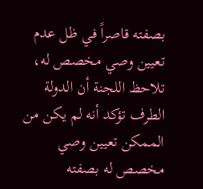بصفته قاصراً في ظل عدم تعيين وصي مخصص له، تلاحظ اللجنة أن الدولة الطرف تؤكد أنه لم يكن من الممكن تعيين وصي مخصص له بصفته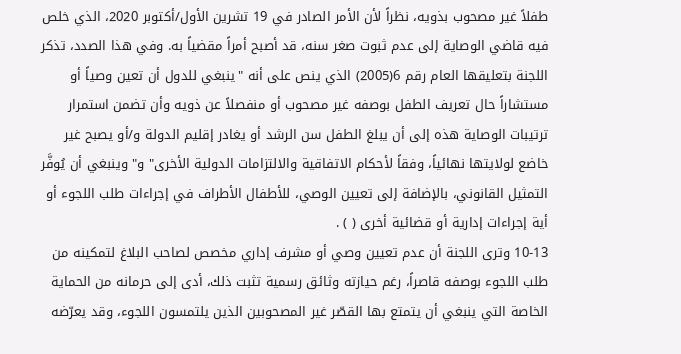طفلاً غير مصحوب بذويه، نظراً لأن الأمر الصادر في 19 تشرين الأول/أكتوبر 2020، الذي خلص فيه قاضي الوصاية إلى عدم ثبوت صغر سنه، قد أصبح أمراً مقضياً به. وفي هذا الصدد، تذكر اللجنة بتعليقها العام رقم 6(2005) الذي ينص على أنه "ينبغي للدول أن تعين وصياً أو مستشاراً حال تعريف الطفل بوصفه غير مصحوب أو منفصلاً عن ذويه وأن تضمن استمرار ترتيبات الوصاية هذه إلى أن يبلغ الطفل سن الرشد أو يغادر إقليم الدولة و/أو يصبح غير خاضع لولايتها نهائياً، وفقاً لأحكام الاتفاقية والالتزامات الدولية الأخرى" و" وينبغي أن يُوفَّر التمثيل القانوني، بالإضافة إلى تعيين الوصي، للأطفال الأطراف في إجراءات طلب اللجوء أو أية إجراءات إدارية أو قضائية أخرى ( ) .
10-13 وترى اللجنة أن عدم تعيين وصي أو مشرف إداري مخصص لصاحب البلاغ لتمكينه من طلب اللجوء بوصفه قاصراً، رغم حيازته وثائق رسمية تثبت ذلك، أدى إلى حرمانه من الحماية الخاصة التي ينبغي أن يتمتع بها القصّر غير المصحوبين الذين يلتمسون اللجوء، وقد يعرّضه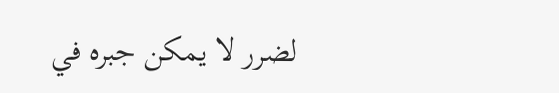لضرر لا يمكن جبره في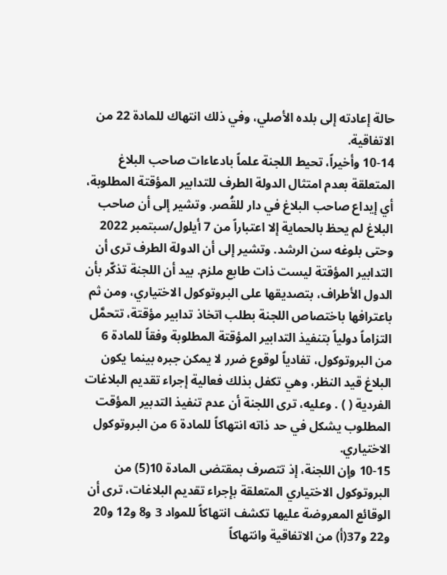حالة إعادته إلى بلده الأصلي، وفي ذلك انتهاك للمادة 22 من الاتفاقية.
10-14 وأخيراً، تحيط اللجنة علماً بادعاءات صاحب البلاغ المتعلقة بعدم امتثال الدولة الطرف للتدابير المؤقتة المطلوبة، أي إيداع صاحب البلاغ في دار للقُصر. وتشير إلى أن صاحب البلاغ لم يحظ بالحماية إلا اعتباراً من 7 أيلول/سبتمبر 2022 وحتى بلوغه سن الرشد. وتشير إلى أن الدولة الطرف ترى أن التدابير المؤقتة ليست ذات طابع ملزم. بيد أن اللجنة تذكّر بأن الدول الأطراف، بتصديقها على البروتوكول الاختياري، ومن ثم باعترافها باختصاص اللجنة بطلب اتخاذ تدابير مؤقتة، تتحمَّل التزاماً دولياً بتنفيذ التدابير المؤقتة المطلوبة وفقاً للمادة 6 من البروتوكول، تفادياً لوقوع ضرر لا يمكن جبره بينما يكون البلاغ قيد النظر، وهي تكفل بذلك فعالية إجراء تقديم البلاغات الفردية ( ) . وعليه، ترى اللجنة أن عدم تنفيذ التدبير المؤقت المطلوب يشكل في حد ذاته انتهاكاً للمادة 6 من البروتوكول الاختياري.
10-15 وإن اللجنة، إذ تتصرف بمقتضى المادة 10(5) من البروتوكول الاختياري المتعلقة بإجراء تقديم البلاغات، ترى أن الوقائع المعروضة عليها تكشف انتهاكاً للمواد 3 و8 و12 و20 و22 و37(أ) من الاتفاقية وانتهاكاً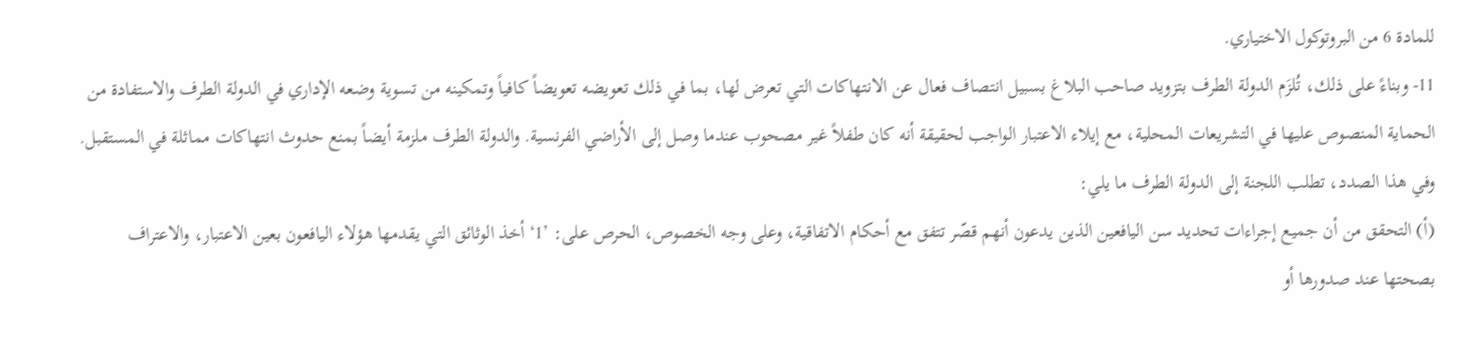للمادة 6 من البروتوكول الاختياري.
11- وبناءً على ذلك، تُلزَم الدولة الطرف بتزويد صاحب البلاغ بسبيل انتصاف فعال عن الانتهاكات التي تعرض لها، بما في ذلك تعويضه تعويضاً كافياً وتمكينه من تسوية وضعه الإداري في الدولة الطرف والاستفادة من الحماية المنصوص عليها في التشريعات المحلية، مع إيلاء الاعتبار الواجب لحقيقة أنه كان طفلاً غير مصحوب عندما وصل إلى الأراضي الفرنسية. والدولة الطرف ملزمة أيضاً بمنع حدوث انتهاكات مماثلة في المستقبل. وفي هذا الصدد، تطلب اللجنة إلى الدولة الطرف ما يلي:
(أ) التحقق من أن جميع إجراءات تحديد سن اليافعين الذين يدعون أنهم قصّر تتفق مع أحكام الاتفاقية، وعلى وجه الخصوص، الحرص على: ’1‘ أخذ الوثائق التي يقدمها هؤلاء اليافعون بعين الاعتبار، والاعتراف بصحتها عند صدورها أو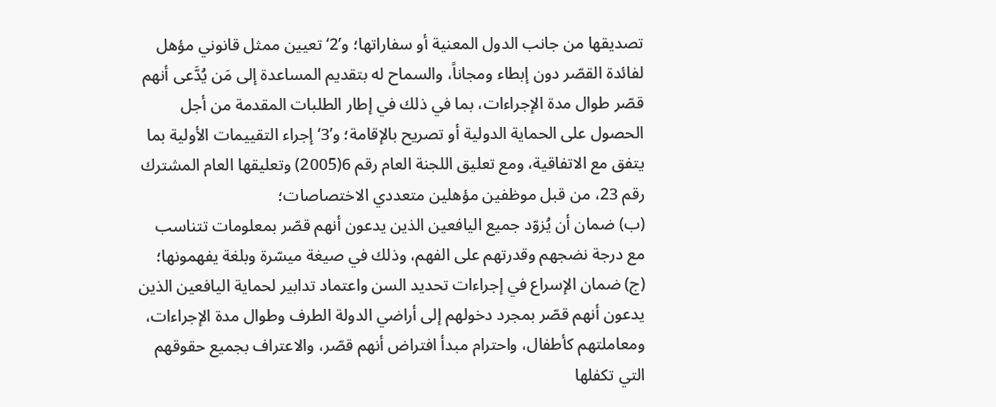تصديقها من جانب الدول المعنية أو سفاراتها؛ و’2‘ تعيين ممثل قانوني مؤهل لفائدة القصّر دون إبطاء ومجاناً، والسماح له بتقديم المساعدة إلى مَن يُدَّعى أنهم قصّر طوال مدة الإجراءات، بما في ذلك في إطار الطلبات المقدمة من أجل الحصول على الحماية الدولية أو تصريح بالإقامة؛ و’3‘ إجراء التقييمات الأولية بما يتفق مع الاتفاقية، ومع تعليق اللجنة العام رقم 6(2005) وتعليقها العام المشترك رقم 23، من قبل موظفين مؤهلين متعددي الاختصاصات؛
(ب) ضمان أن يُزوّد جميع اليافعين الذين يدعون أنهم قصّر بمعلومات تتناسب مع درجة نضجهم وقدرتهم على الفهم، وذلك في صيغة ميسّرة وبلغة يفهمونها؛
(ج) ضمان الإسراع في إجراءات تحديد السن واعتماد تدابير لحماية اليافعين الذين يدعون أنهم قصّر بمجرد دخولهم إلى أراضي الدولة الطرف وطوال مدة الإجراءات، ومعاملتهم كأطفال، واحترام مبدأ افتراض أنهم قصّر، والاعتراف بجميع حقوقهم التي تكفلها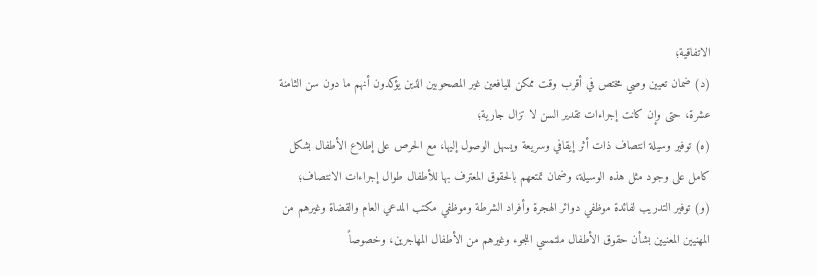الاتفاقية؛
(د) ضمان تعيين وصي مختص في أقرب وقت ممكن لليافعين غير المصحوبين الذين يؤكدون أنهم ما دون سن الثامنة عشرة، حتى وإن كانت إجراءات تقدير السن لا تزال جارية؛
(ه) توفير وسيلة انتصاف ذات أثر إيقافي وسريعة ويسهل الوصول إليها، مع الحرص على إطلاع الأطفال بشكل كامل على وجود مثل هذه الوسيلة، وضمان تمتعهم بالحقوق المعترف بها للأطفال طوال إجراءات الانتصاف؛
(و) توفير التدريب لفائدة موظفي دوائر الهجرة وأفراد الشرطة وموظفي مكتب المدعي العام والقضاة وغيرهم من المهنيين المعنيين بشأن حقوق الأطفال ملتمسي اللجوء وغيرهم من الأطفال المهاجرين، وخصوصاً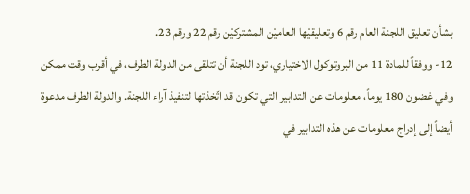بشأن تعليق اللجنة العام رقم 6 وتعليقيْها العاميْن المشتركيْن رقم 22 ورقم 23.
12- ووفقاً للمادة 11 من البروتوكول الاختياري، تود اللجنة أن تتلقى من الدولة الطرف، في أقرب وقت ممكن وفي غضون 180 يوماً، معلومات عن التدابير التي تكون قد اتّخذتها لتنفيذ آراء اللجنة. والدولة الطرف مدعوة أيضاً إلى إدراج معلومات عن هذه التدابير في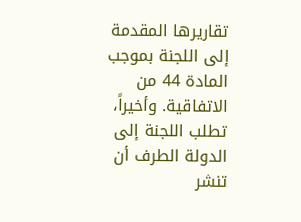تقاريرها المقدمة إلى اللجنة بموجب المادة 44 من الاتفاقية. وأخيراً، تطلب اللجنة إلى الدولة الطرف أن تنشر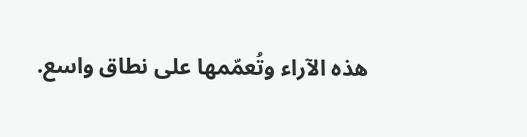هذه الآراء وتُعمّمها على نطاق واسع.